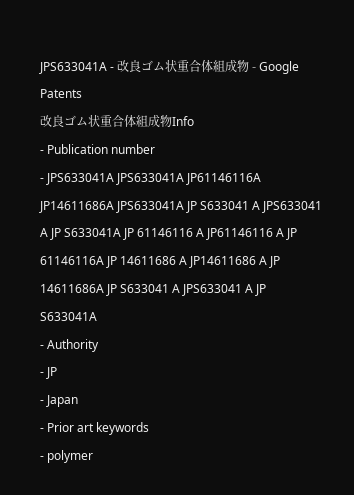JPS633041A - 改良ゴム状重合体組成物 - Google Patents
改良ゴム状重合体組成物Info
- Publication number
- JPS633041A JPS633041A JP61146116A JP14611686A JPS633041A JP S633041 A JPS633041 A JP S633041A JP 61146116 A JP61146116 A JP 61146116A JP 14611686 A JP14611686 A JP 14611686A JP S633041 A JPS633041 A JP S633041A
- Authority
- JP
- Japan
- Prior art keywords
- polymer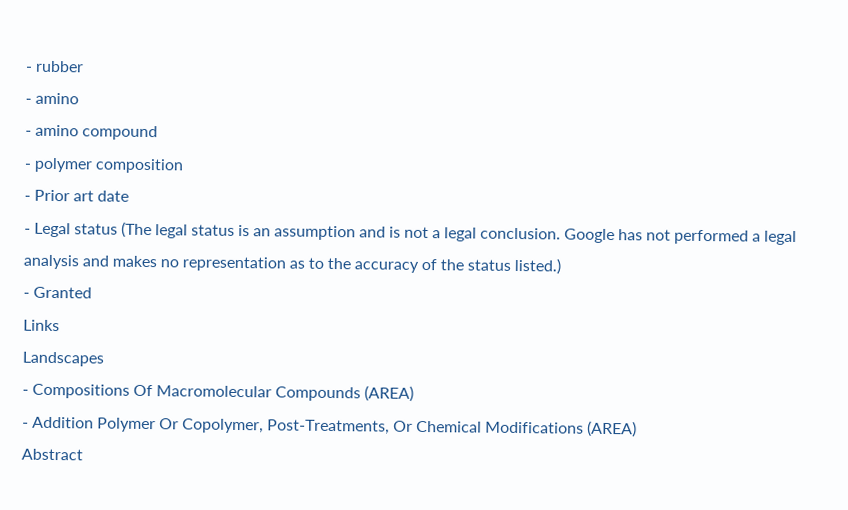- rubber
- amino
- amino compound
- polymer composition
- Prior art date
- Legal status (The legal status is an assumption and is not a legal conclusion. Google has not performed a legal analysis and makes no representation as to the accuracy of the status listed.)
- Granted
Links
Landscapes
- Compositions Of Macromolecular Compounds (AREA)
- Addition Polymer Or Copolymer, Post-Treatments, Or Chemical Modifications (AREA)
Abstract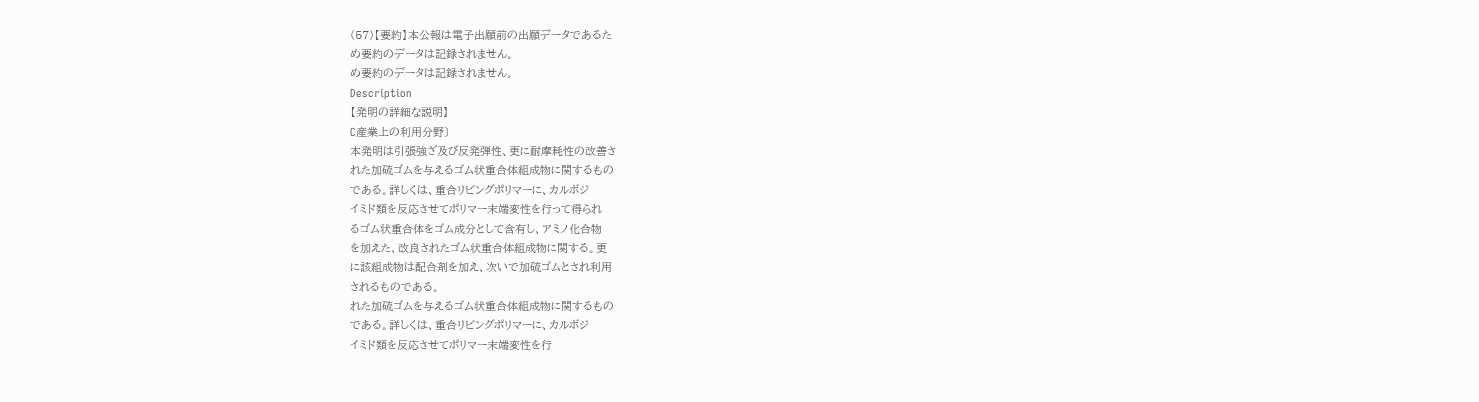(57)【要約】本公報は電子出願前の出願データであるた
め要約のデータは記録されません。
め要約のデータは記録されません。
Description
【発明の詳細な説明】
C産業上の利用分野〕
本発明は引張強ざ及び反発弾性、更に耐摩耗性の改善さ
れた加硫ゴムを与えるゴム状重合体組成物に関するもの
である。詳しくは、重合リビングポリマーに、カルボジ
イミド類を反応させてポリマー末端変性を行って得られ
るゴム状重合体をゴム成分として含有し、アミノ化合物
を加えた、改良されたゴム状重合体組成物に関する。更
に該組成物は配合剤を加え、次いで加硫ゴムとされ利用
されるものである。
れた加硫ゴムを与えるゴム状重合体組成物に関するもの
である。詳しくは、重合リビングポリマーに、カルボジ
イミド類を反応させてポリマー末端変性を行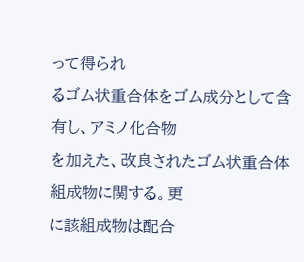って得られ
るゴム状重合体をゴム成分として含有し、アミノ化合物
を加えた、改良されたゴム状重合体組成物に関する。更
に該組成物は配合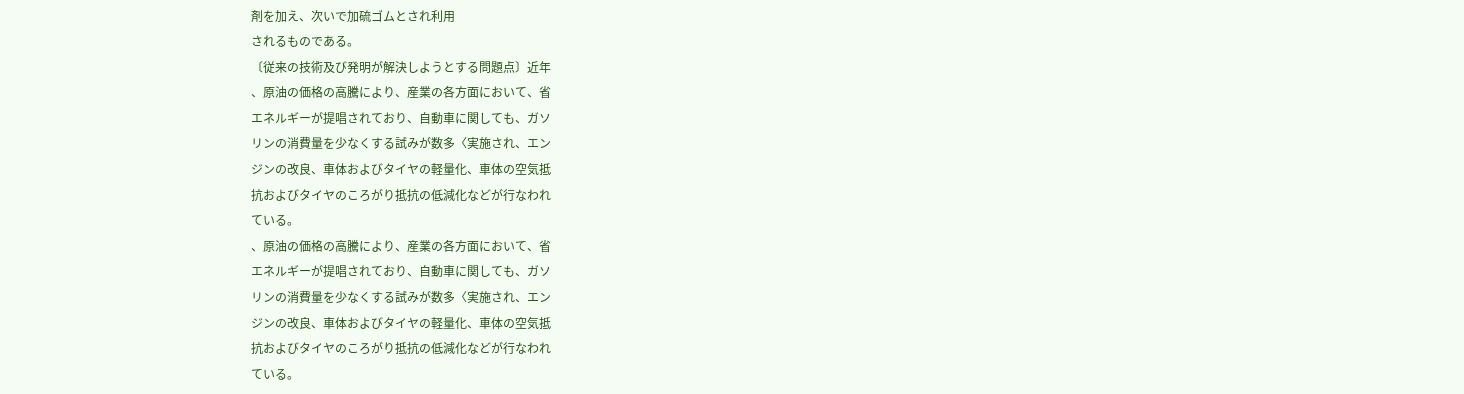剤を加え、次いで加硫ゴムとされ利用
されるものである。
〔従来の技術及び発明が解決しようとする問題点〕近年
、原油の価格の高騰により、産業の各方面において、省
エネルギーが提唱されており、自動車に関しても、ガソ
リンの消費量を少なくする試みが数多〈実施され、エン
ジンの改良、車体およびタイヤの軽量化、車体の空気抵
抗およびタイヤのころがり抵抗の低減化などが行なわれ
ている。
、原油の価格の高騰により、産業の各方面において、省
エネルギーが提唱されており、自動車に関しても、ガソ
リンの消費量を少なくする試みが数多〈実施され、エン
ジンの改良、車体およびタイヤの軽量化、車体の空気抵
抗およびタイヤのころがり抵抗の低減化などが行なわれ
ている。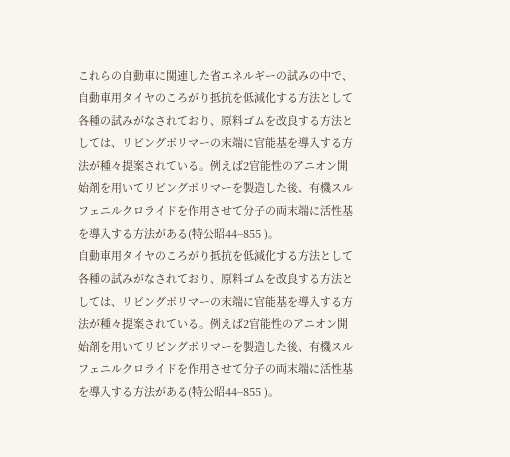これらの自動車に関連した省エネルギーの試みの中で、
自動車用タイヤのころがり抵抗を低減化する方法として
各種の試みがなされており、原料ゴムを改良する方法と
しては、リビングポリマーの末端に官能基を導入する方
法が種々提案されている。例えば2官能性のアニオン開
始剤を用いてリビングポリマーを製造した後、有機スル
フェニルクロライドを作用させて分子の両末端に活性基
を導入する方法がある(特公昭44−855 )。
自動車用タイヤのころがり抵抗を低減化する方法として
各種の試みがなされており、原料ゴムを改良する方法と
しては、リビングポリマーの末端に官能基を導入する方
法が種々提案されている。例えば2官能性のアニオン開
始剤を用いてリビングポリマーを製造した後、有機スル
フェニルクロライドを作用させて分子の両末端に活性基
を導入する方法がある(特公昭44−855 )。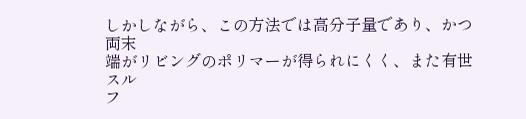しかしながら、この方法では高分子量であり、かつ両末
端がリビングのポリマーが得られにくく、また有世スル
フ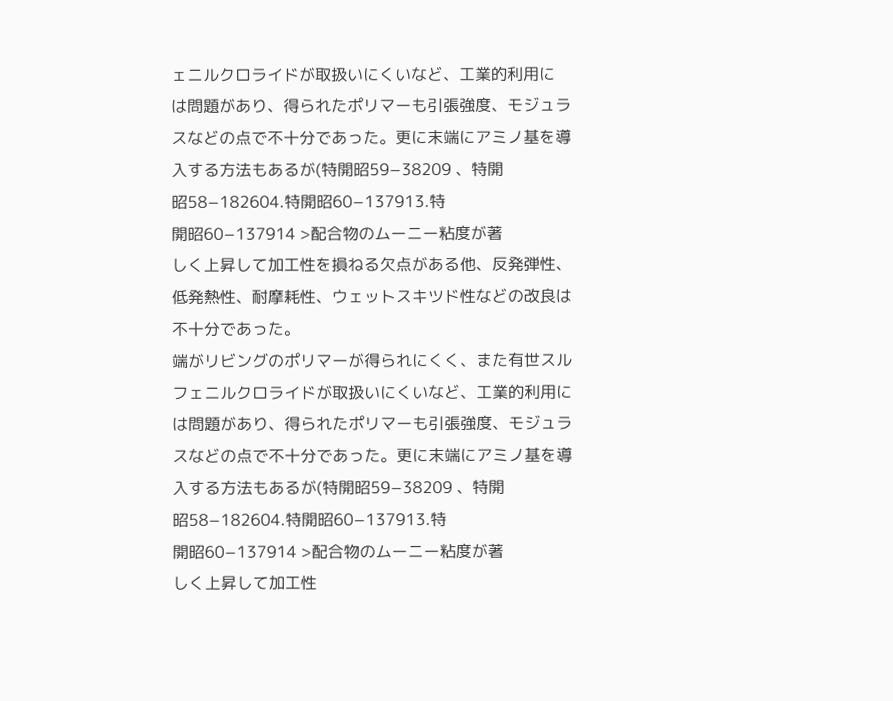ェニルクロライドが取扱いにくいなど、工業的利用に
は問題があり、得られたポリマーも引張強度、モジュラ
スなどの点で不十分であった。更に末端にアミノ基を導
入する方法もあるが(特開昭59−38209 、特開
昭58−182604.特開昭60−137913.特
開昭60−137914 >配合物のムーニー粘度が著
しく上昇して加工性を損ねる欠点がある他、反発弾性、
低発熱性、耐摩耗性、ウェットスキツド性などの改良は
不十分であった。
端がリビングのポリマーが得られにくく、また有世スル
フェニルクロライドが取扱いにくいなど、工業的利用に
は問題があり、得られたポリマーも引張強度、モジュラ
スなどの点で不十分であった。更に末端にアミノ基を導
入する方法もあるが(特開昭59−38209 、特開
昭58−182604.特開昭60−137913.特
開昭60−137914 >配合物のムーニー粘度が著
しく上昇して加工性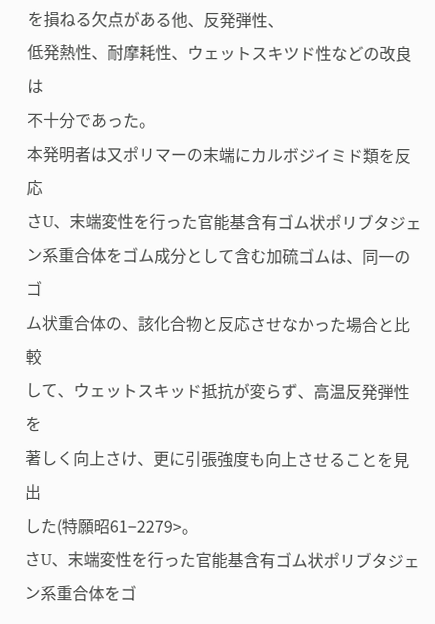を損ねる欠点がある他、反発弾性、
低発熱性、耐摩耗性、ウェットスキツド性などの改良は
不十分であった。
本発明者は又ポリマーの末端にカルボジイミド類を反応
さU、末端変性を行った官能基含有ゴム状ポリブタジェ
ン系重合体をゴム成分として含む加硫ゴムは、同一のゴ
ム状重合体の、該化合物と反応させなかった場合と比較
して、ウェットスキッド抵抗が変らず、高温反発弾性を
著しく向上さけ、更に引張強度も向上させることを見出
した(特願昭61−2279>。
さU、末端変性を行った官能基含有ゴム状ポリブタジェ
ン系重合体をゴ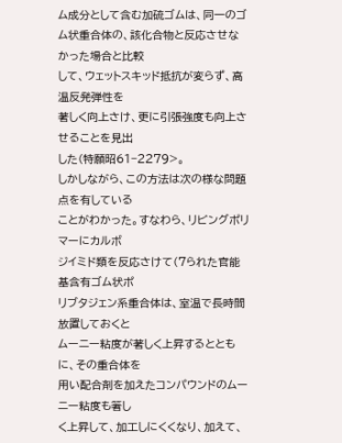ム成分として含む加硫ゴムは、同一のゴ
ム状重合体の、該化合物と反応させなかった場合と比較
して、ウェットスキッド抵抗が変らず、高温反発弾性を
著しく向上さけ、更に引張強度も向上させることを見出
した(特願昭61−2279>。
しかしながら、この方法は次の様な問題点を有している
ことがわかった。すなわら、リビングポリマーにカルボ
ジイミド類を反応さけて(7られた官能基含有ゴム状ポ
リブタジェン系重合体は、室温で長時間放置しておくと
ムーニー粘度が著しく上昇するとともに、その重合体を
用い配合剤を加えたコンパウンドのムーニー粘度も箸し
く上昇して、加工しにくくなり、加えて、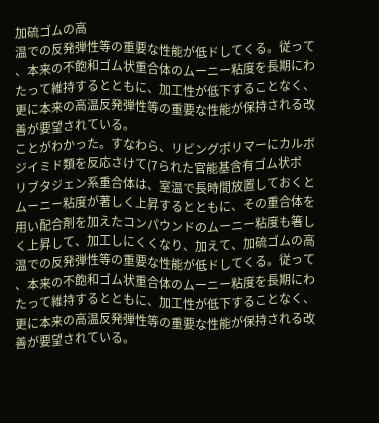加硫ゴムの高
温での反発弾性等の重要な性能が低ドしてくる。従って
、本来の不飽和ゴム状重合体のムーニー粘度を長期にわ
たって維持するとともに、加工性が低下することなく、
更に本来の高温反発弾性等の重要な性能が保持される改
善が要望されている。
ことがわかった。すなわら、リビングポリマーにカルボ
ジイミド類を反応さけて(7られた官能基含有ゴム状ポ
リブタジェン系重合体は、室温で長時間放置しておくと
ムーニー粘度が著しく上昇するとともに、その重合体を
用い配合剤を加えたコンパウンドのムーニー粘度も箸し
く上昇して、加工しにくくなり、加えて、加硫ゴムの高
温での反発弾性等の重要な性能が低ドしてくる。従って
、本来の不飽和ゴム状重合体のムーニー粘度を長期にわ
たって維持するとともに、加工性が低下することなく、
更に本来の高温反発弾性等の重要な性能が保持される改
善が要望されている。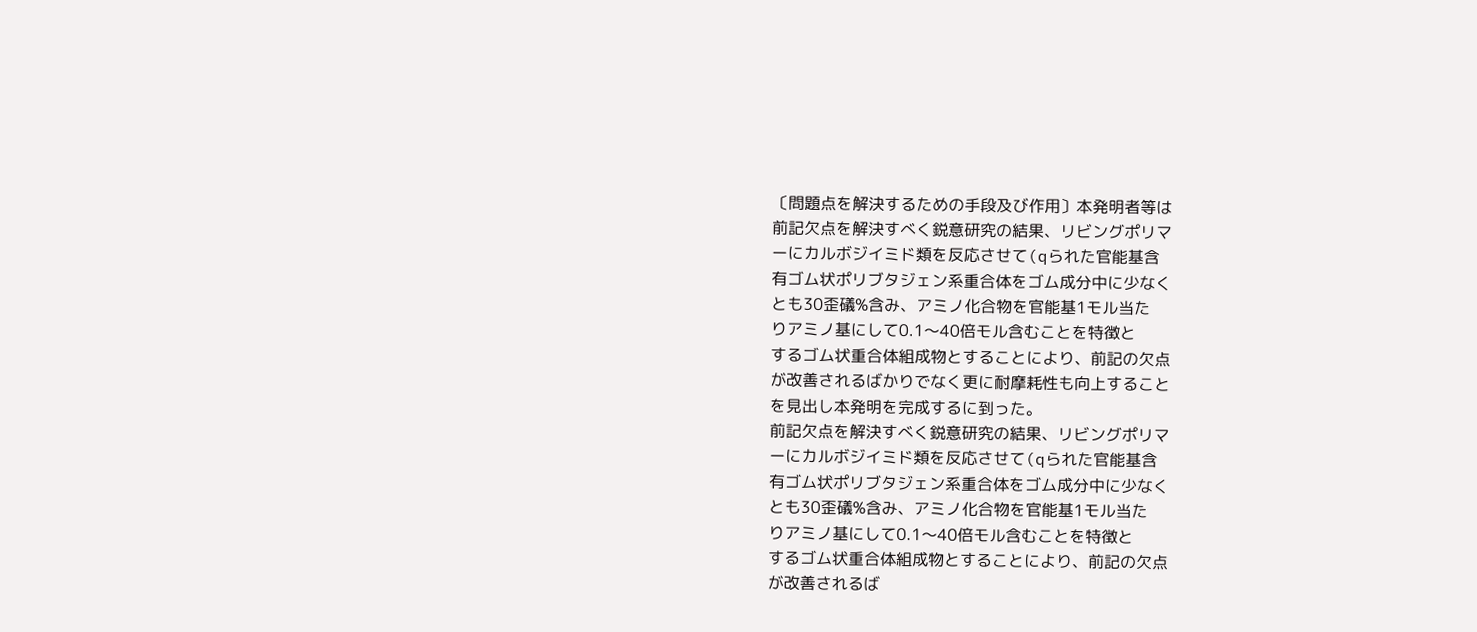〔問題点を解決するための手段及び作用〕本発明者等は
前記欠点を解決すべく鋭意研究の結果、リビングポリマ
ーにカルボジイミド類を反応させて(qられた官能基含
有ゴム状ポリブタジェン系重合体をゴム成分中に少なく
とも30歪礒%含み、アミノ化合物を官能基1モル当た
りアミノ基にして0.1〜40倍モル含むことを特徴と
するゴム状重合体組成物とすることにより、前記の欠点
が改善されるばかりでなく更に耐摩耗性も向上すること
を見出し本発明を完成するに到った。
前記欠点を解決すべく鋭意研究の結果、リビングポリマ
ーにカルボジイミド類を反応させて(qられた官能基含
有ゴム状ポリブタジェン系重合体をゴム成分中に少なく
とも30歪礒%含み、アミノ化合物を官能基1モル当た
りアミノ基にして0.1〜40倍モル含むことを特徴と
するゴム状重合体組成物とすることにより、前記の欠点
が改善されるば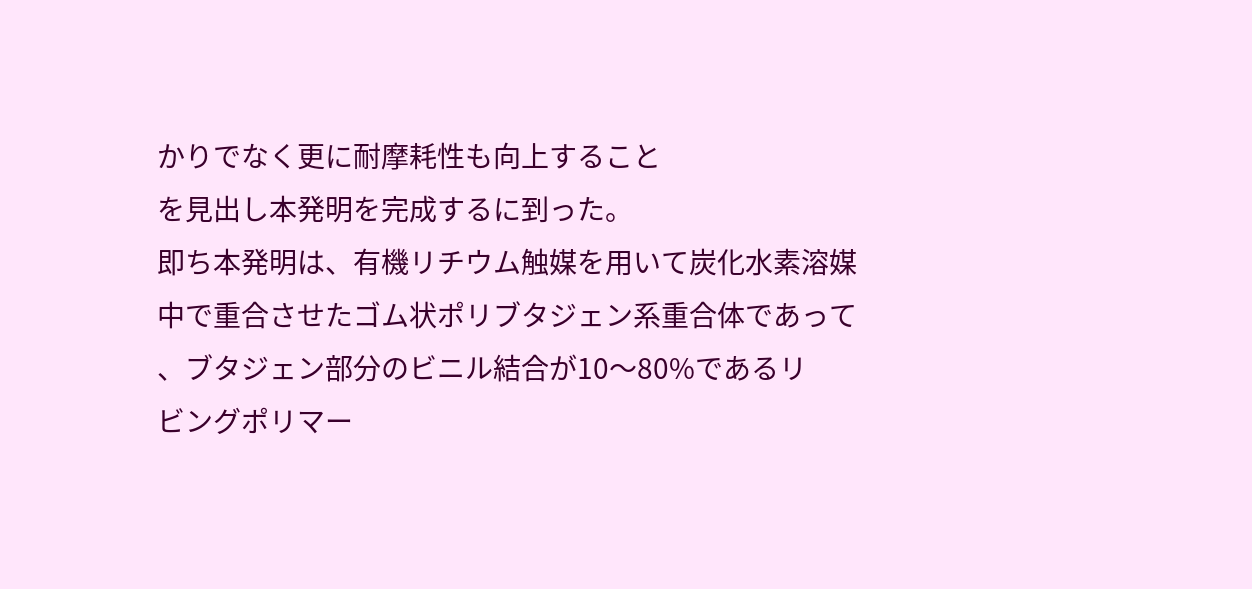かりでなく更に耐摩耗性も向上すること
を見出し本発明を完成するに到った。
即ち本発明は、有機リチウム触媒を用いて炭化水素溶媒
中で重合させたゴム状ポリブタジェン系重合体であって
、ブタジェン部分のビニル結合が10〜80%であるリ
ビングポリマー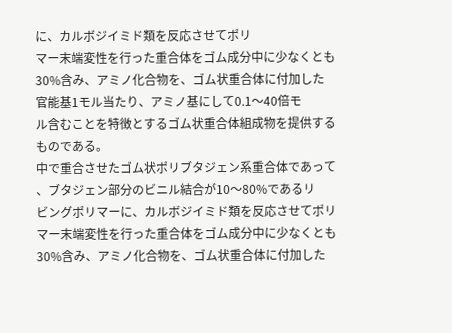に、カルボジイミド類を反応させてポリ
マー末端変性を行った重合体をゴム成分中に少なくとも
30%含み、アミノ化合物を、ゴム状重合体に付加した
官能基1モル当たり、アミノ基にして0.1〜40倍モ
ル含むことを特徴とするゴム状重合体組成物を提供する
ものである。
中で重合させたゴム状ポリブタジェン系重合体であって
、ブタジェン部分のビニル結合が10〜80%であるリ
ビングポリマーに、カルボジイミド類を反応させてポリ
マー末端変性を行った重合体をゴム成分中に少なくとも
30%含み、アミノ化合物を、ゴム状重合体に付加した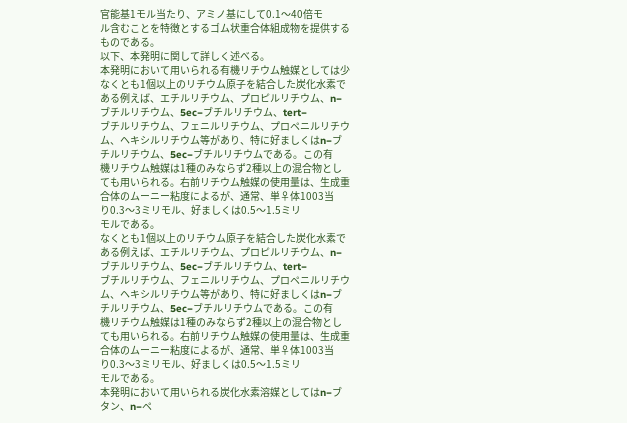官能基1モル当たり、アミノ基にして0.1〜40倍モ
ル含むことを特徴とするゴム状重合体組成物を提供する
ものである。
以下、本発明に関して詳しく述べる。
本発明において用いられる有機リチウム触媒としては少
なくとも1個以上のリチウム原子を結合した炭化水素で
ある例えば、エチルリチウム、プロピルリチウム、n−
ブチルリチウム、5ec−ブチルリチウム、tert−
ブチルリチウム、フェニルリチウム、プロペニルリチウ
ム、ヘキシルリチウム等があり、特に好ましくはn−ブ
チルリチウム、5ec−ブチルリチウムである。この有
機リチウム触媒は1種のみならず2種以上の混合物とし
ても用いられる。右前リチウム触媒の使用量は、生成重
合体のムーニー粘度によるが、通常、単♀体1003当
り0.3〜3ミリモル、好ましくは0.5〜1.5ミリ
モルである。
なくとも1個以上のリチウム原子を結合した炭化水素で
ある例えば、エチルリチウム、プロピルリチウム、n−
ブチルリチウム、5ec−ブチルリチウム、tert−
ブチルリチウム、フェニルリチウム、プロペニルリチウ
ム、ヘキシルリチウム等があり、特に好ましくはn−ブ
チルリチウム、5ec−ブチルリチウムである。この有
機リチウム触媒は1種のみならず2種以上の混合物とし
ても用いられる。右前リチウム触媒の使用量は、生成重
合体のムーニー粘度によるが、通常、単♀体1003当
り0.3〜3ミリモル、好ましくは0.5〜1.5ミリ
モルである。
本発明において用いられる炭化水素溶媒としてはn−ブ
タン、n−ペ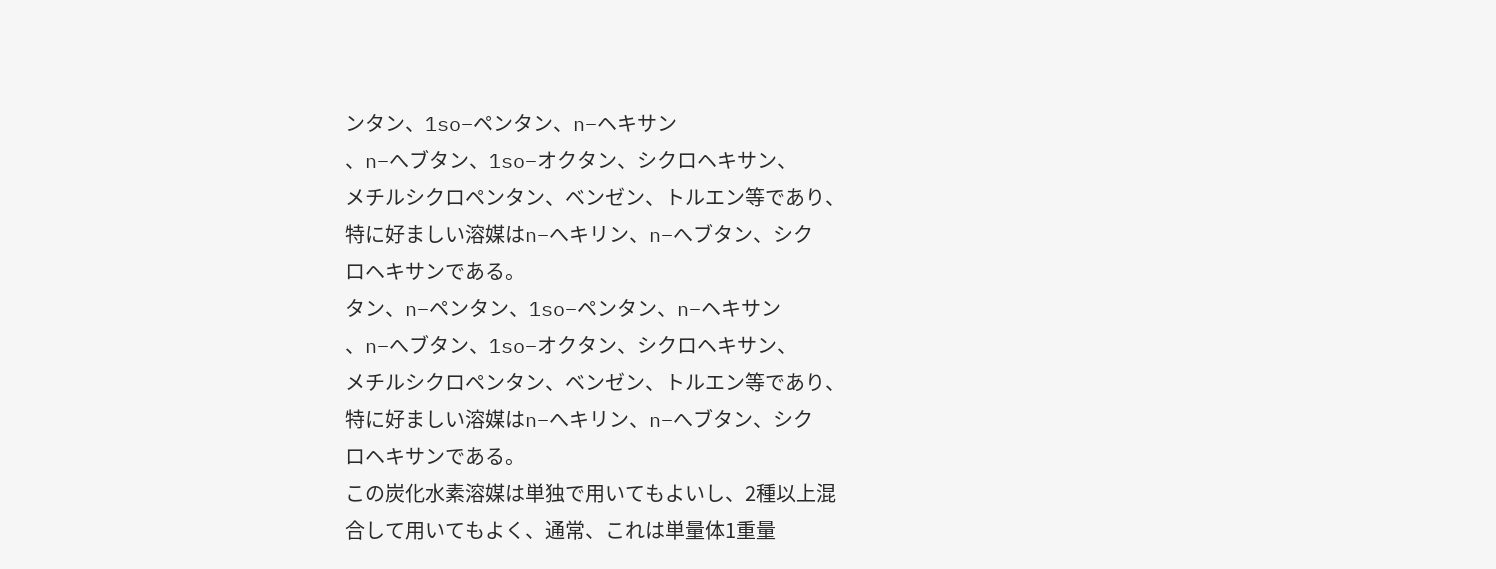ンタン、1so−ペンタン、n−ヘキサン
、n−へブタン、1so−オクタン、シクロヘキサン、
メチルシクロペンタン、ベンゼン、トルエン等であり、
特に好ましい溶媒はn−へキリン、n−へブタン、シク
ロヘキサンである。
タン、n−ペンタン、1so−ペンタン、n−ヘキサン
、n−へブタン、1so−オクタン、シクロヘキサン、
メチルシクロペンタン、ベンゼン、トルエン等であり、
特に好ましい溶媒はn−へキリン、n−へブタン、シク
ロヘキサンである。
この炭化水素溶媒は単独で用いてもよいし、2種以上混
合して用いてもよく、通常、これは単量体1重量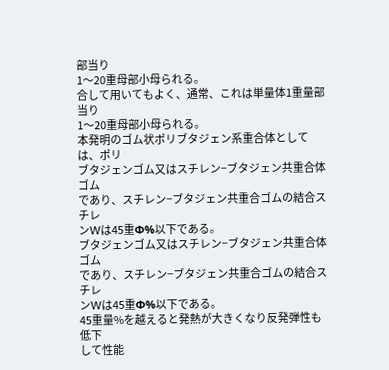部当り
1〜20重母部小母られる。
合して用いてもよく、通常、これは単量体1重量部当り
1〜20重母部小母られる。
本発明のゴム状ポリブタジェン系重合体としては、ポリ
ブタジェンゴム又はスチレン−ブタジェン共重合体ゴム
であり、スチレン−ブタジェン共重合ゴムの結合スチレ
ンWは45重Φ%以下である。
ブタジェンゴム又はスチレン−ブタジェン共重合体ゴム
であり、スチレン−ブタジェン共重合ゴムの結合スチレ
ンWは45重Φ%以下である。
45重量%を越えると発熱が大きくなり反発弾性も低下
して性能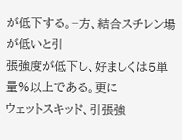が低下する。−方、結合スチレン場が低いと引
張強度が低下し、好ましくは5単量%以上である。更に
ウェットスキッド、引張強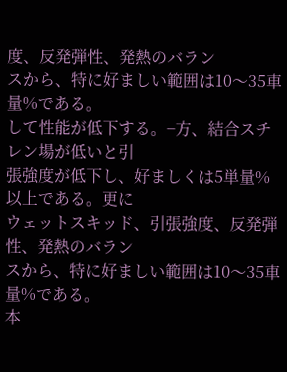度、反発弾性、発熱のバラン
スから、特に好ましい範囲は10〜35車量%である。
して性能が低下する。−方、結合スチレン場が低いと引
張強度が低下し、好ましくは5単量%以上である。更に
ウェットスキッド、引張強度、反発弾性、発熱のバラン
スから、特に好ましい範囲は10〜35車量%である。
本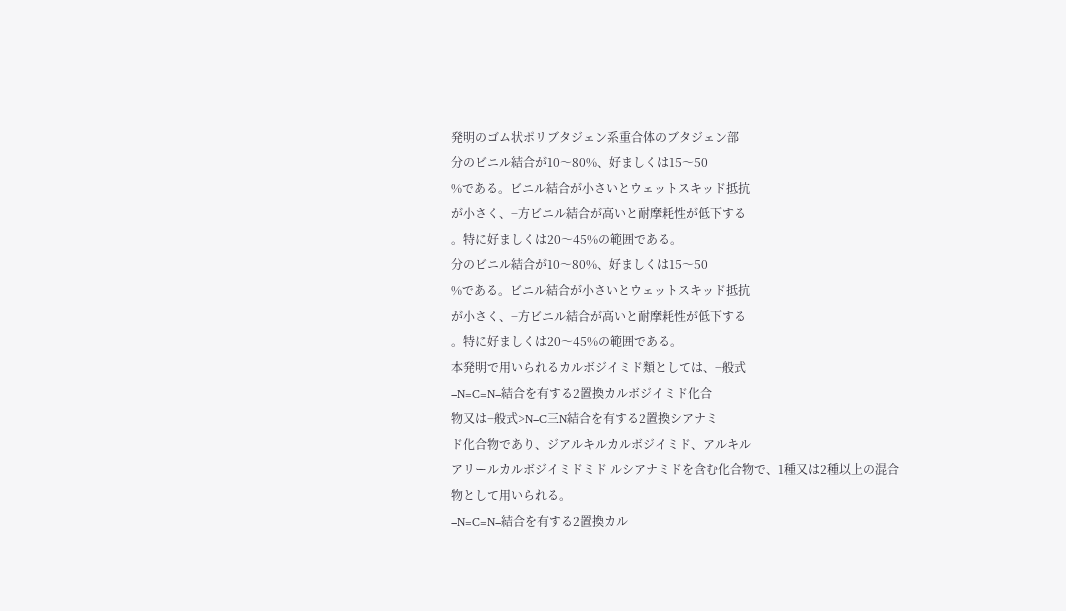発明のゴム状ポリブタジェン系重合体のブタジェン部
分のビニル結合が10〜80%、好ましくは15〜50
%である。ビニル結合が小さいとウェットスキッド抵抗
が小さく、−方ビニル結合が高いと耐摩耗性が低下する
。特に好ましくは20〜45%の範囲である。
分のビニル結合が10〜80%、好ましくは15〜50
%である。ビニル結合が小さいとウェットスキッド抵抗
が小さく、−方ビニル結合が高いと耐摩耗性が低下する
。特に好ましくは20〜45%の範囲である。
本発明で用いられるカルボジイミド類としては、−般式
−N=C=N−結合を有する2置換カルボジイミド化合
物又は−般式>N−C三N結合を有する2置換シアナミ
ド化合物であり、ジアルキルカルボジイミド、アルキル
アリールカルボジイミドミド ルシアナミドを含む化合物で、1種又は2種以上の混合
物として用いられる。
−N=C=N−結合を有する2置換カル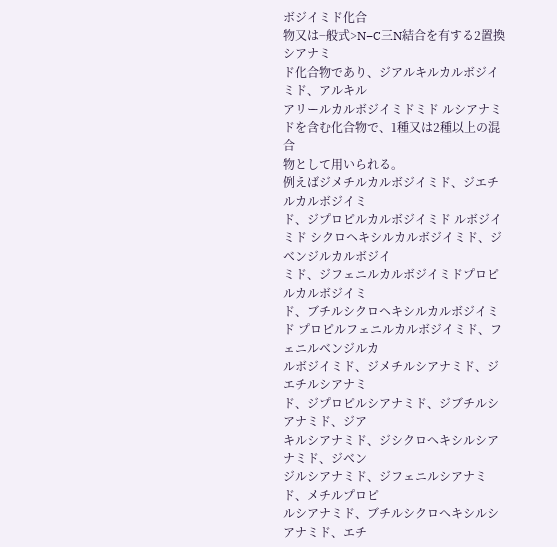ボジイミド化合
物又は−般式>N−C三N結合を有する2置換シアナミ
ド化合物であり、ジアルキルカルボジイミド、アルキル
アリールカルボジイミドミド ルシアナミドを含む化合物で、1種又は2種以上の混合
物として用いられる。
例えばジメチルカルボジイミド、ジエチルカルボジイミ
ド、ジプロピルカルボジイミド ルボジイミド シクロヘキシルカルボジイミド、ジベンジルカルボジイ
ミド、ジフェニルカルボジイミドプロピルカルボジイミ
ド、ブチルシクロヘキシルカルボジイミド プロピルフェニルカルボジイミド、フェニルベンジルカ
ルボジイミド、ジメチルシアナミド、ジエチルシアナミ
ド、ジプロピルシアナミド、ジブチルシアナミド、ジア
キルシアナミド、ジシクロへキシルシアナミド、ジベン
ジルシアナミド、ジフェニルシアナミド、メチルプロピ
ルシアナミド、ブチルシクロへキシルシアナミド、エチ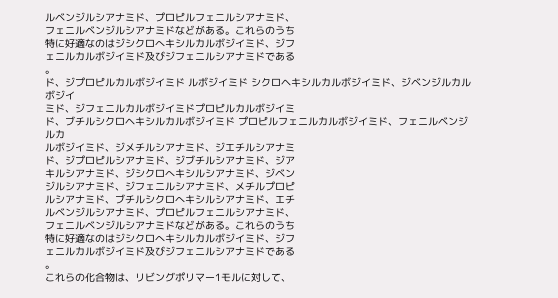ルベンジルシアナミド、プロピルフェニルシアナミド、
フェニルベンジルシアナミドなどがある。これらのうち
特に好適なのはジシクロへキシルカルボジイミド、ジフ
ェニルカルボジイミド及びジフェニルシアナミドである
。
ド、ジプロピルカルボジイミド ルボジイミド シクロヘキシルカルボジイミド、ジベンジルカルボジイ
ミド、ジフェニルカルボジイミドプロピルカルボジイミ
ド、ブチルシクロヘキシルカルボジイミド プロピルフェニルカルボジイミド、フェニルベンジルカ
ルボジイミド、ジメチルシアナミド、ジエチルシアナミ
ド、ジプロピルシアナミド、ジブチルシアナミド、ジア
キルシアナミド、ジシクロへキシルシアナミド、ジベン
ジルシアナミド、ジフェニルシアナミド、メチルプロピ
ルシアナミド、ブチルシクロへキシルシアナミド、エチ
ルベンジルシアナミド、プロピルフェニルシアナミド、
フェニルベンジルシアナミドなどがある。これらのうち
特に好適なのはジシクロへキシルカルボジイミド、ジフ
ェニルカルボジイミド及びジフェニルシアナミドである
。
これらの化合物は、リビングポリマー1モルに対して、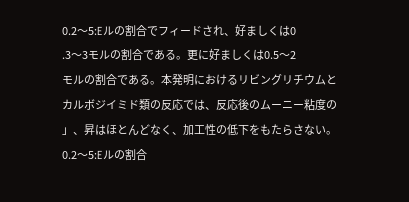0.2〜5:Eルの割合でフィードされ、好ましくは0
.3〜3モルの割合である。更に好ましくは0.5〜2
モルの割合である。本発明におけるリビングリチウムと
カルボジイミド類の反応では、反応後のムーニー粘度の
」、昇はほとんどなく、加工性の低下をもたらさない。
0.2〜5:Eルの割合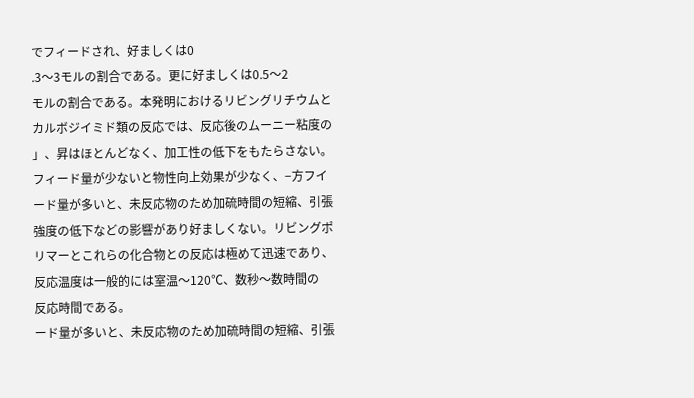でフィードされ、好ましくは0
.3〜3モルの割合である。更に好ましくは0.5〜2
モルの割合である。本発明におけるリビングリチウムと
カルボジイミド類の反応では、反応後のムーニー粘度の
」、昇はほとんどなく、加工性の低下をもたらさない。
フィード量が少ないと物性向上効果が少なく、−方フイ
ード量が多いと、未反応物のため加硫時間の短縮、引張
強度の低下などの影響があり好ましくない。リビングポ
リマーとこれらの化合物との反応は極めて迅速であり、
反応温度は一般的には室温〜120℃、数秒〜数時間の
反応時間である。
ード量が多いと、未反応物のため加硫時間の短縮、引張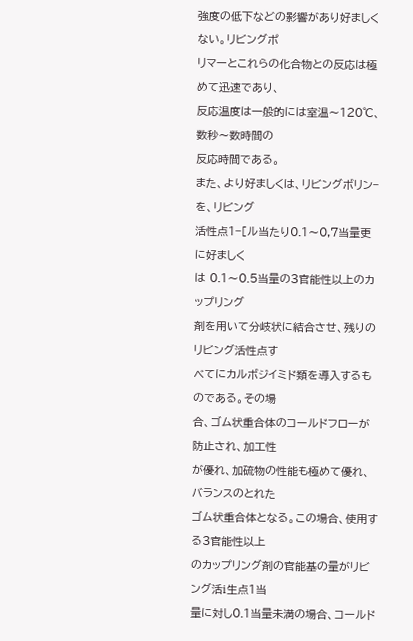強度の低下などの影響があり好ましくない。リビングポ
リマーとこれらの化合物との反応は極めて迅速であり、
反応温度は一般的には室温〜120℃、数秒〜数時間の
反応時間である。
また、より好ましくは、リビングボリン−を、リビング
活性点1−[ル当たり0.1〜0,7当量更に好ましく
は 0.1〜0.5当量の3官能性以上のカップリング
剤を用いて分岐状に結合させ、残りのリビング活性点す
べてにカルボジイミド類を導入するものである。その場
合、ゴム状重合体のコールドフローが防止され、加工性
が優れ、加硫物の性能も極めて優れ、バランスのとれた
ゴム状重合体となる。この場合、使用する3官能性以上
のカップリング剤の官能基の量がリビング活i生点1当
量に対し0.1当量未満の場合、コールド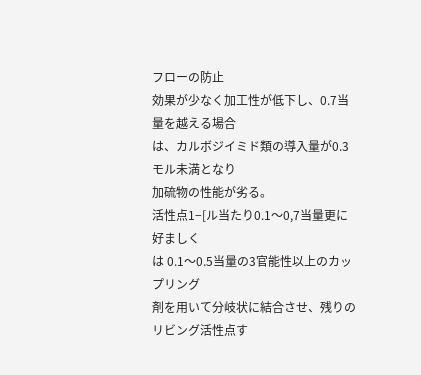フローの防止
効果が少なく加工性が低下し、0.7当量を越える場合
は、カルボジイミド類の導入量が0.3モル未満となり
加硫物の性能が劣る。
活性点1−[ル当たり0.1〜0,7当量更に好ましく
は 0.1〜0.5当量の3官能性以上のカップリング
剤を用いて分岐状に結合させ、残りのリビング活性点す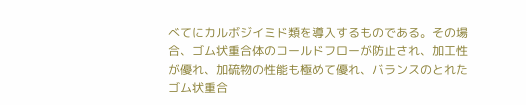べてにカルボジイミド類を導入するものである。その場
合、ゴム状重合体のコールドフローが防止され、加工性
が優れ、加硫物の性能も極めて優れ、バランスのとれた
ゴム状重合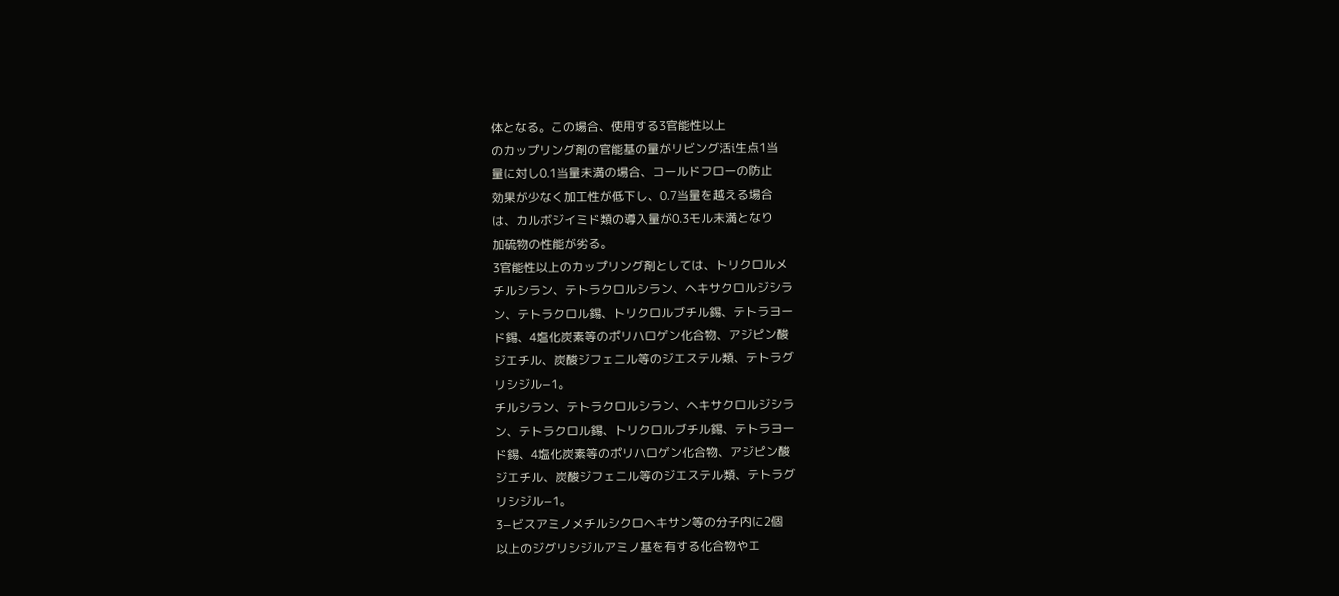体となる。この場合、使用する3官能性以上
のカップリング剤の官能基の量がリビング活i生点1当
量に対し0.1当量未満の場合、コールドフローの防止
効果が少なく加工性が低下し、0.7当量を越える場合
は、カルボジイミド類の導入量が0.3モル未満となり
加硫物の性能が劣る。
3官能性以上のカップリング剤としては、トリクロルメ
チルシラン、テトラクロルシラン、ヘキサクロルジシラ
ン、テトラクロル錫、トリクロルブチル錫、テトラヨー
ド錫、4塩化炭素等のポリハロゲン化合物、アジピン酸
ジエチル、炭酸ジフェニル等のジエステル類、テトラグ
リシジル−1。
チルシラン、テトラクロルシラン、ヘキサクロルジシラ
ン、テトラクロル錫、トリクロルブチル錫、テトラヨー
ド錫、4塩化炭素等のポリハロゲン化合物、アジピン酸
ジエチル、炭酸ジフェニル等のジエステル類、テトラグ
リシジル−1。
3−ビスアミノメチルシクロヘキサン等の分子内に2個
以上のジグリシジルアミノ基を有する化合物やエ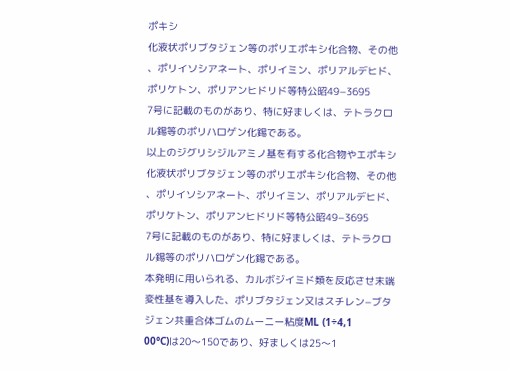ポキシ
化液状ポリブタジェン等のポリエポキシ化合物、その他
、ポリイソシアネート、ポリイミン、ポリアルデヒド、
ポリケトン、ポリアンヒドリド等特公昭49−3695
7号に記載のものがあり、特に好ましくは、テトラクロ
ル錫等のポリハロゲン化錫である。
以上のジグリシジルアミノ基を有する化合物やエポキシ
化液状ポリブタジェン等のポリエポキシ化合物、その他
、ポリイソシアネート、ポリイミン、ポリアルデヒド、
ポリケトン、ポリアンヒドリド等特公昭49−3695
7号に記載のものがあり、特に好ましくは、テトラクロ
ル錫等のポリハロゲン化錫である。
本発明に用いられる、カルボジイミド類を反応させ末端
変性基を導入した、ポリブタジェン又はスチレン−ブタ
ジェン共重合体ゴムのムーニー粘度ML (1÷4,1
00°C)は20〜150であり、好ましくは25〜1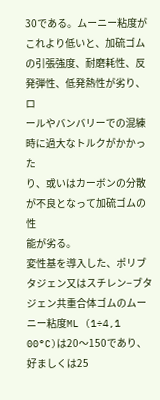30である。ムーニー粘度がこれより低いと、加硫ゴム
の引張強度、耐磨耗性、反発弾性、低発熱性が劣り、ロ
ールやバンバリーでの混練時に過大なトルクがかかった
り、或いはカーボンの分散が不良となって加硫ゴムの性
能が劣る。
変性基を導入した、ポリブタジェン又はスチレン−ブタ
ジェン共重合体ゴムのムーニー粘度ML (1÷4,1
00°C)は20〜150であり、好ましくは25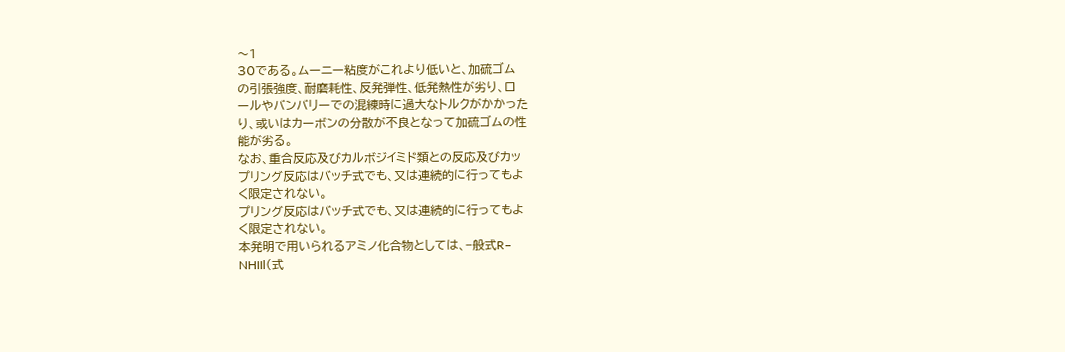〜1
30である。ムーニー粘度がこれより低いと、加硫ゴム
の引張強度、耐磨耗性、反発弾性、低発熱性が劣り、ロ
ールやバンバリーでの混練時に過大なトルクがかかった
り、或いはカーボンの分散が不良となって加硫ゴムの性
能が劣る。
なお、重合反応及びカルボジイミド類との反応及びカッ
プリング反応はバッチ式でも、又は連続的に行ってもよ
く限定されない。
プリング反応はバッチ式でも、又は連続的に行ってもよ
く限定されない。
本発明で用いられるアミノ化合物としては、−般式R−
NHIIl(式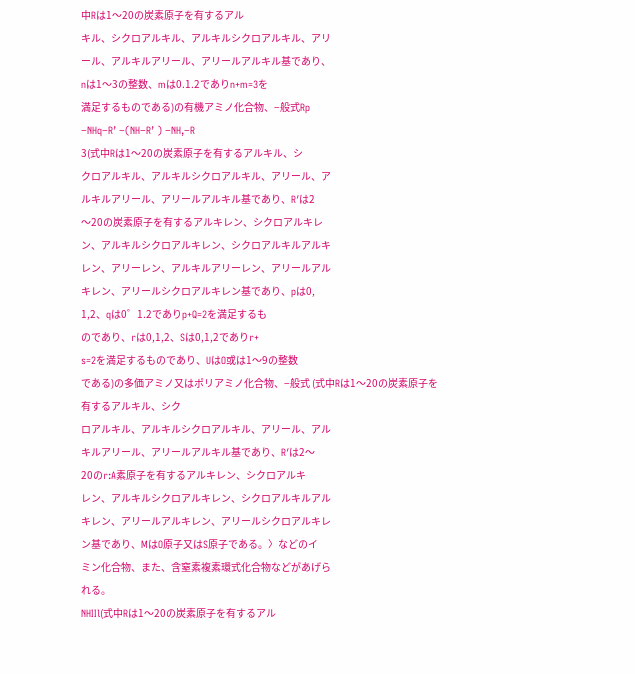中Rは1〜20の炭素原子を有するアル
キル、シクロアルキル、アルキルシクロアルキル、アリ
ール、アルキルアリール、アリールアルキル基であり、
nは1〜3の整数、mは0.1.2でありn+m=3を
満足するものである)の有機アミノ化合物、−般式Rp
−NHq−R’ −(NH−R’ ) −NH,−R
3(式中Rは1〜20の炭素原子を有するアルキル、シ
クロアルキル、アルキルシクロアルキル、アリール、ア
ルキルアリール、アリールアルキル基であり、R′は2
〜20の炭素原子を有するアルキレン、シクロアルキレ
ン、アルキルシクロアルキレン、シクロアルキルアルキ
レン、アリーレン、アルキルアリーレン、アリールアル
キレン、アリールシクロアルキレン基であり、pは0,
1,2、qは0゜1.2でありp+Q=2を満足するも
のであり、rは0,1,2、Sは0,1,2でありr+
s=2を満足するものであり、UはO或は1〜9の整数
である)の多価アミノ又はポリアミノ化合物、−般式 (式中Rは1〜20の炭素原子を有するアルキル、シク
ロアルキル、アルキルシクロアルキル、アリール、アル
キルアリール、アリールアルキル基であり、R′は2〜
20のr:A素原子を有するアルキレン、シクロアルキ
レン、アルキルシクロアルキレン、シクロアルキルアル
キレン、アリールアルキレン、アリールシクロアルキレ
ン基であり、MはO原子又はS原子である。〉などのイ
ミン化合物、また、含窒素複素環式化合物などがあげら
れる。
NHIIl(式中Rは1〜20の炭素原子を有するアル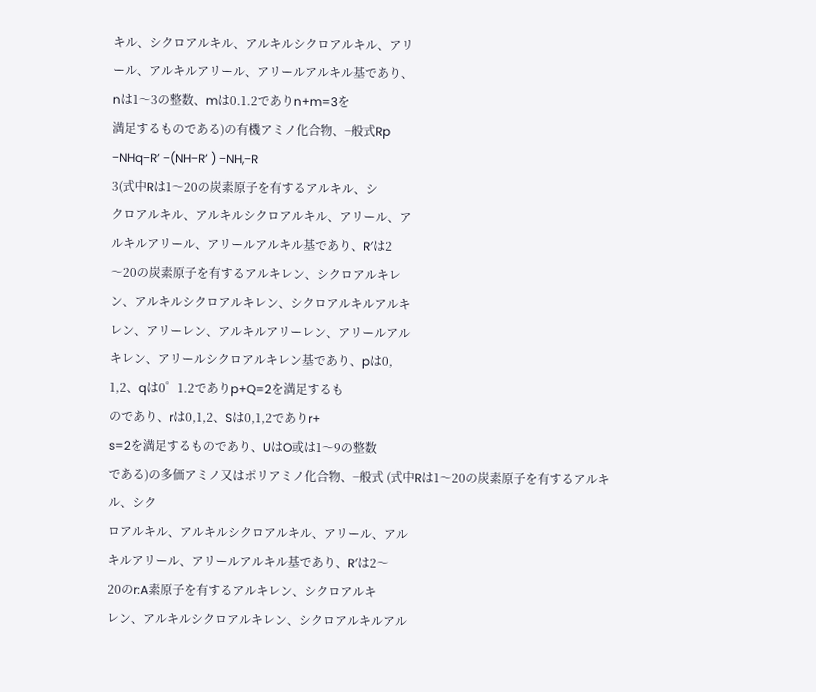キル、シクロアルキル、アルキルシクロアルキル、アリ
ール、アルキルアリール、アリールアルキル基であり、
nは1〜3の整数、mは0.1.2でありn+m=3を
満足するものである)の有機アミノ化合物、−般式Rp
−NHq−R’ −(NH−R’ ) −NH,−R
3(式中Rは1〜20の炭素原子を有するアルキル、シ
クロアルキル、アルキルシクロアルキル、アリール、ア
ルキルアリール、アリールアルキル基であり、R′は2
〜20の炭素原子を有するアルキレン、シクロアルキレ
ン、アルキルシクロアルキレン、シクロアルキルアルキ
レン、アリーレン、アルキルアリーレン、アリールアル
キレン、アリールシクロアルキレン基であり、pは0,
1,2、qは0゜1.2でありp+Q=2を満足するも
のであり、rは0,1,2、Sは0,1,2でありr+
s=2を満足するものであり、UはO或は1〜9の整数
である)の多価アミノ又はポリアミノ化合物、−般式 (式中Rは1〜20の炭素原子を有するアルキル、シク
ロアルキル、アルキルシクロアルキル、アリール、アル
キルアリール、アリールアルキル基であり、R′は2〜
20のr:A素原子を有するアルキレン、シクロアルキ
レン、アルキルシクロアルキレン、シクロアルキルアル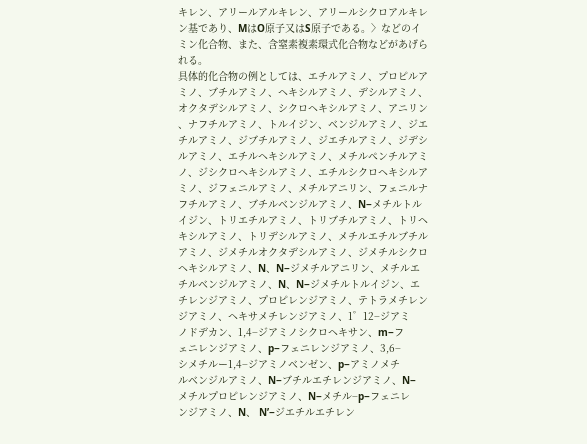キレン、アリールアルキレン、アリールシクロアルキレ
ン基であり、MはO原子又はS原子である。〉などのイ
ミン化合物、また、含窒素複素環式化合物などがあげら
れる。
具体的化合物の例としては、エチルアミノ、プロピルア
ミノ、ブチルアミノ、ヘキシルアミノ、デシルアミノ、
オクタデシルアミノ、シクロヘキシルアミノ、アニリン
、ナフチルアミノ、トルイジン、ベンジルアミノ、ジエ
チルアミノ、ジブチルアミノ、ジエチルアミノ、ジデシ
ルアミノ、エチルヘキシルアミノ、メチルペンチルアミ
ノ、ジシクロヘキシルアミノ、エチルシクロヘキシルア
ミノ、ジフェニルアミノ、メチルアニリン、フェニルナ
フチルアミノ、ブチルベンジルアミノ、N−メチルトル
イジン、トリエチルアミノ、トリブチルアミノ、トリヘ
キシルアミノ、トリデシルアミノ、メチルエチルブチル
アミノ、ジメチルオクタデシルアミノ、ジメチルシクロ
ヘキシルアミノ、N、N−ジメチルアニリン、メチルエ
チルベンジルアミノ、N、N−ジメチルトルイジン、エ
チレンジアミノ、プロピレンジアミノ、テトラメチレン
ジアミノ、ヘキサメチレンジアミノ、1゜12−ジアミ
ノドデカン、1,4−ジアミノシクロヘキサン、m−フ
ェニレンジアミノ、p−フェニレンジアミノ、3,6−
シメチルー1,4−ジアミノベンゼン、p−アミノメチ
ルベンジルアミノ、N−ブチルエチレンジアミノ、N−
メチルプロピレンジアミノ、N−メチル−p−フェニレ
ンジアミノ、N、 N’−ジエチルエチレン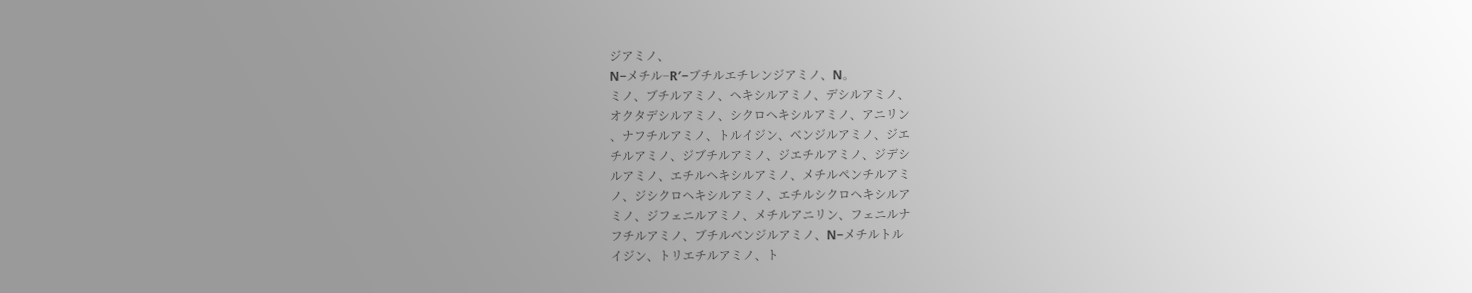ジアミノ、
N−メチル−R′−ブチルエチレンジアミノ、N。
ミノ、ブチルアミノ、ヘキシルアミノ、デシルアミノ、
オクタデシルアミノ、シクロヘキシルアミノ、アニリン
、ナフチルアミノ、トルイジン、ベンジルアミノ、ジエ
チルアミノ、ジブチルアミノ、ジエチルアミノ、ジデシ
ルアミノ、エチルヘキシルアミノ、メチルペンチルアミ
ノ、ジシクロヘキシルアミノ、エチルシクロヘキシルア
ミノ、ジフェニルアミノ、メチルアニリン、フェニルナ
フチルアミノ、ブチルベンジルアミノ、N−メチルトル
イジン、トリエチルアミノ、ト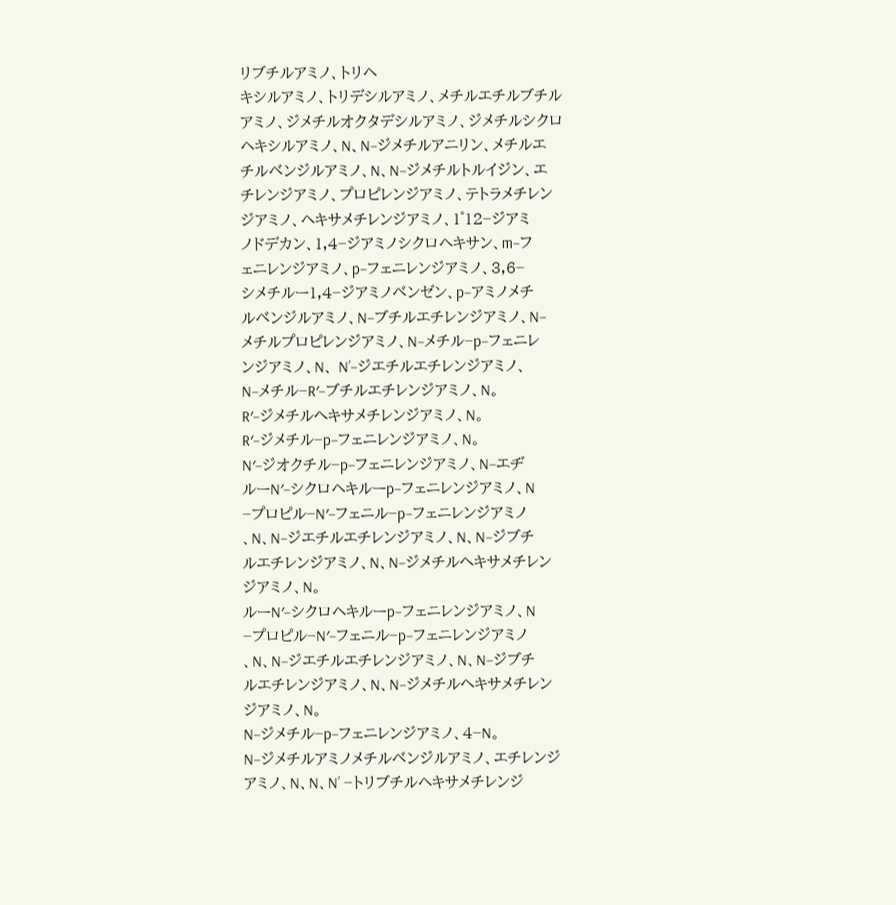リブチルアミノ、トリヘ
キシルアミノ、トリデシルアミノ、メチルエチルブチル
アミノ、ジメチルオクタデシルアミノ、ジメチルシクロ
ヘキシルアミノ、N、N−ジメチルアニリン、メチルエ
チルベンジルアミノ、N、N−ジメチルトルイジン、エ
チレンジアミノ、プロピレンジアミノ、テトラメチレン
ジアミノ、ヘキサメチレンジアミノ、1゜12−ジアミ
ノドデカン、1,4−ジアミノシクロヘキサン、m−フ
ェニレンジアミノ、p−フェニレンジアミノ、3,6−
シメチルー1,4−ジアミノベンゼン、p−アミノメチ
ルベンジルアミノ、N−ブチルエチレンジアミノ、N−
メチルプロピレンジアミノ、N−メチル−p−フェニレ
ンジアミノ、N、 N’−ジエチルエチレンジアミノ、
N−メチル−R′−ブチルエチレンジアミノ、N。
R′−ジメチルへキサメチレンジアミノ、N。
R′−ジメチル−p−フェニレンジアミノ、N。
N′−ジオクチル−p−フェニレンジアミノ、N−エヂ
ルーN′−シクロヘキルーp−フェニレンジアミノ、N
−プロピル−N′−フェニル−p−フェニレンジアミノ
、N、N−ジエチルエチレンジアミノ、N、N−ジブチ
ルエチレンジアミノ、N、N−ジメチルへキサメチレン
ジアミノ、N。
ルーN′−シクロヘキルーp−フェニレンジアミノ、N
−プロピル−N′−フェニル−p−フェニレンジアミノ
、N、N−ジエチルエチレンジアミノ、N、N−ジブチ
ルエチレンジアミノ、N、N−ジメチルへキサメチレン
ジアミノ、N。
N−ジメチル−p−フェニレンジアミノ、4−N。
N−ジメチルアミノメチルベンジルアミノ、エチレンジ
アミノ、N、N、N’ −トリブチルヘキサメチレンジ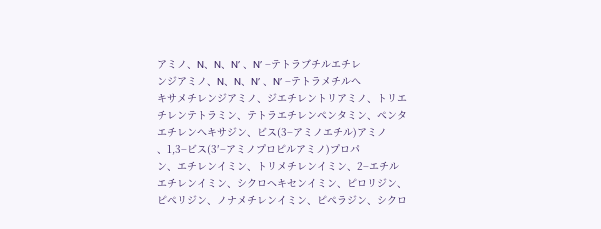アミノ、N、N、N’ 、N’ −テトラブチルエチレ
ンジアミノ、N、N、N’ 、N’ −テトラメチルへ
キサメチレンジアミノ、ジエチレントリアミノ、トリエ
チレンテトラミン、テトラエチレンペンタミン、ペンタ
エチレンへキサジン、ビス(3−アミノエチル)アミノ
、1,3−ビス(3′−アミノプロピルアミノ)プロパ
ン、エチレンイミン、トリメチレンイミン、2−エチル
エチレンイミン、シクロヘキセンイミン、ピロリジン、
ピペリジン、ノナメチレンイミン、ピペラジン、シクロ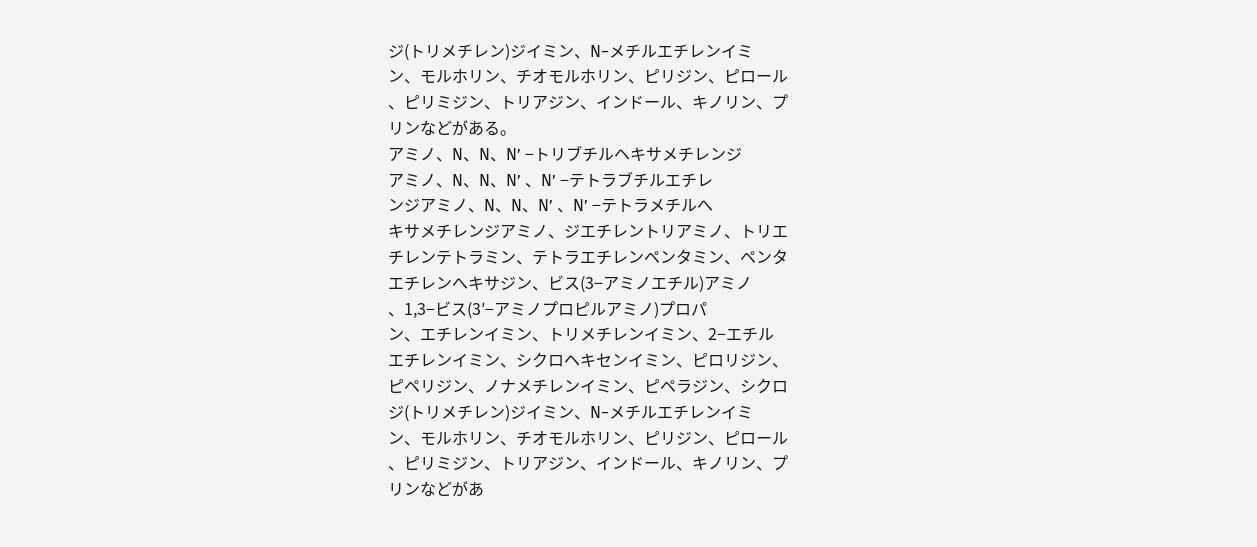ジ(トリメチレン)ジイミン、N−メチルエチレンイミ
ン、モルホリン、チオモルホリン、ピリジン、ピロール
、ピリミジン、トリアジン、インドール、キノリン、プ
リンなどがある。
アミノ、N、N、N’ −トリブチルヘキサメチレンジ
アミノ、N、N、N’ 、N’ −テトラブチルエチレ
ンジアミノ、N、N、N’ 、N’ −テトラメチルへ
キサメチレンジアミノ、ジエチレントリアミノ、トリエ
チレンテトラミン、テトラエチレンペンタミン、ペンタ
エチレンへキサジン、ビス(3−アミノエチル)アミノ
、1,3−ビス(3′−アミノプロピルアミノ)プロパ
ン、エチレンイミン、トリメチレンイミン、2−エチル
エチレンイミン、シクロヘキセンイミン、ピロリジン、
ピペリジン、ノナメチレンイミン、ピペラジン、シクロ
ジ(トリメチレン)ジイミン、N−メチルエチレンイミ
ン、モルホリン、チオモルホリン、ピリジン、ピロール
、ピリミジン、トリアジン、インドール、キノリン、プ
リンなどがあ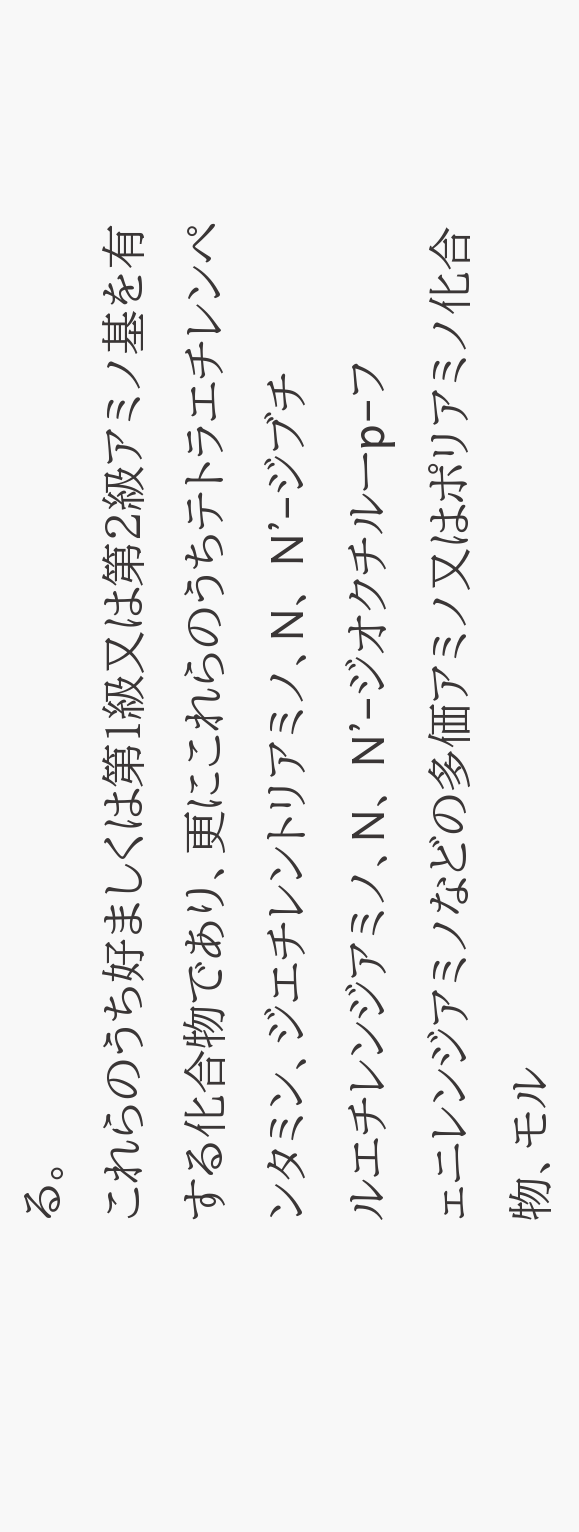る。
これらのうち好ましくは第1級又は第2級アミノ基を有
する化合物であり、更にこれらのうちテトラエチレンペ
ンタミン、ジエチレントリアミノ、N、 N’−ジブチ
ルエチレンジアミノ、N、 N’−ジオクチルーp−フ
ェニレンジアミノなどの多価アミノ又はポリアミノ化合
物、モル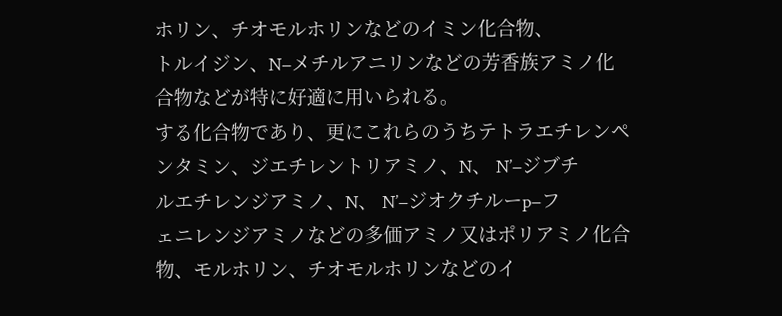ホリン、チオモルホリンなどのイミン化合物、
トルイジン、N−メチルアニリンなどの芳香族アミノ化
合物などが特に好適に用いられる。
する化合物であり、更にこれらのうちテトラエチレンペ
ンタミン、ジエチレントリアミノ、N、 N’−ジブチ
ルエチレンジアミノ、N、 N’−ジオクチルーp−フ
ェニレンジアミノなどの多価アミノ又はポリアミノ化合
物、モルホリン、チオモルホリンなどのイ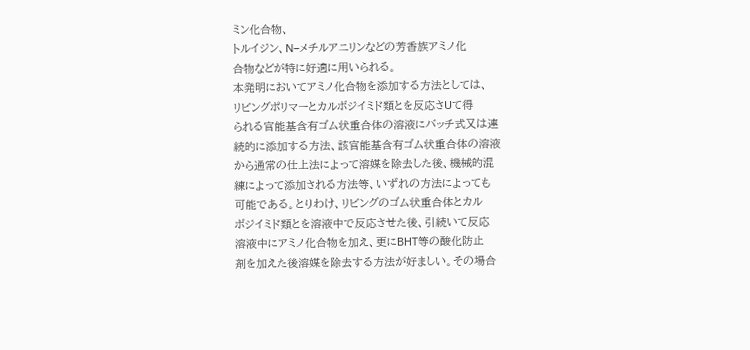ミン化合物、
トルイジン、N−メチルアニリンなどの芳香族アミノ化
合物などが特に好適に用いられる。
本発明においてアミノ化合物を添加する方法としては、
リビングポリマーとカルボジイミド類とを反応さUて得
られる官能基含有ゴム状重合体の溶液にバッチ式又は連
続的に添加する方法、該官能基含有ゴム状重合体の溶液
から通常の仕上法によって溶媒を除去した後、機械的混
練によって添加される方法等、いずれの方法によっても
可能である。とりわけ、リビングのゴム状重合体とカル
ボジイミド類とを溶液中で反応させた後、引続いて反応
溶液中にアミノ化合物を加え、更にBHT等の酸化防止
剤を加えた後溶媒を除去する方法が好ましい。その場合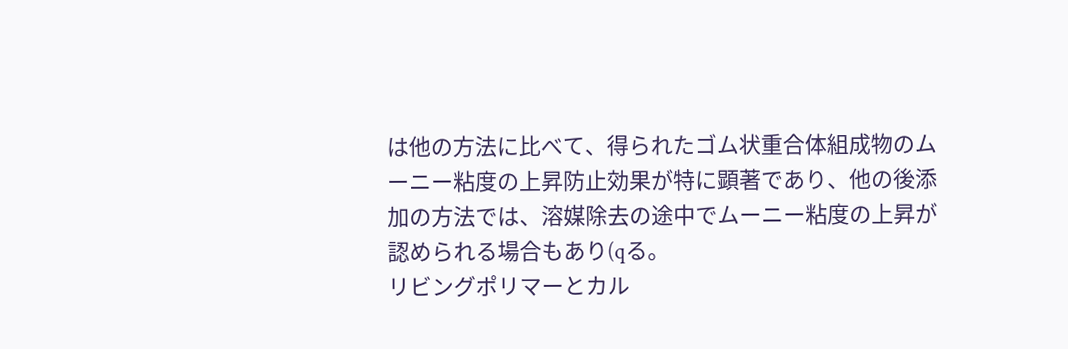は他の方法に比べて、得られたゴム状重合体組成物のム
ーニー粘度の上昇防止効果が特に顕著であり、他の後添
加の方法では、溶媒除去の途中でムーニー粘度の上昇が
認められる場合もあり(qる。
リビングポリマーとカル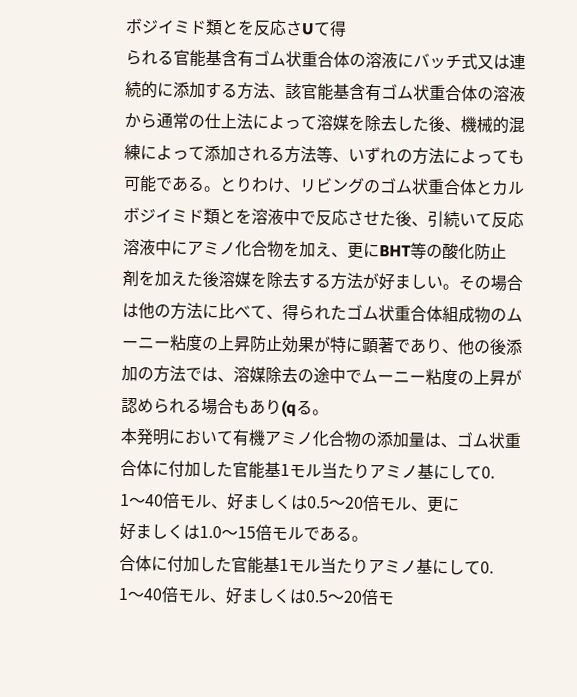ボジイミド類とを反応さUて得
られる官能基含有ゴム状重合体の溶液にバッチ式又は連
続的に添加する方法、該官能基含有ゴム状重合体の溶液
から通常の仕上法によって溶媒を除去した後、機械的混
練によって添加される方法等、いずれの方法によっても
可能である。とりわけ、リビングのゴム状重合体とカル
ボジイミド類とを溶液中で反応させた後、引続いて反応
溶液中にアミノ化合物を加え、更にBHT等の酸化防止
剤を加えた後溶媒を除去する方法が好ましい。その場合
は他の方法に比べて、得られたゴム状重合体組成物のム
ーニー粘度の上昇防止効果が特に顕著であり、他の後添
加の方法では、溶媒除去の途中でムーニー粘度の上昇が
認められる場合もあり(qる。
本発明において有機アミノ化合物の添加量は、ゴム状重
合体に付加した官能基1モル当たりアミノ基にして0.
1〜40倍モル、好ましくは0.5〜20倍モル、更に
好ましくは1.0〜15倍モルである。
合体に付加した官能基1モル当たりアミノ基にして0.
1〜40倍モル、好ましくは0.5〜20倍モ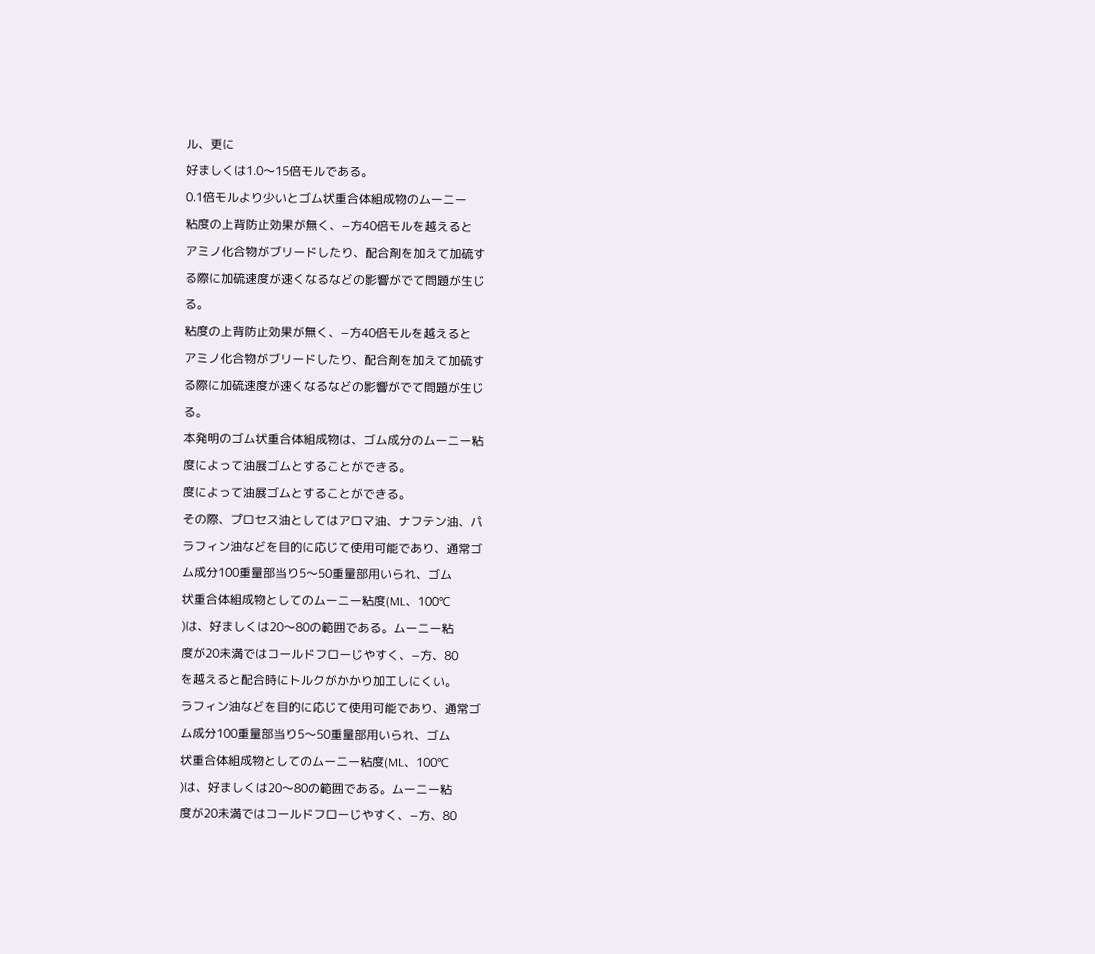ル、更に
好ましくは1.0〜15倍モルである。
0.1倍モルより少いとゴム状重合体組成物のムーニー
粘度の上背防止効果が無く、−方40倍モルを越えると
アミノ化合物がブリードしたり、配合剤を加えて加硫す
る際に加硫速度が速くなるなどの影響がでて問題が生じ
る。
粘度の上背防止効果が無く、−方40倍モルを越えると
アミノ化合物がブリードしたり、配合剤を加えて加硫す
る際に加硫速度が速くなるなどの影響がでて問題が生じ
る。
本発明のゴム状重合体組成物は、ゴム成分のムーニー粘
度によって油展ゴムとすることができる。
度によって油展ゴムとすることができる。
その際、プロセス油としてはアロマ油、ナフテン油、パ
ラフィン油などを目的に応じて使用可能であり、通常ゴ
ム成分100重量部当り5〜50重量部用いられ、ゴム
状重合体組成物としてのムーニー粘度(ML、100℃
)は、好ましくは20〜80の範囲である。ムーニー粘
度が20未満ではコールドフローじやすく、−方、80
を越えると配合時にトルクがかかり加工しにくい。
ラフィン油などを目的に応じて使用可能であり、通常ゴ
ム成分100重量部当り5〜50重量部用いられ、ゴム
状重合体組成物としてのムーニー粘度(ML、100℃
)は、好ましくは20〜80の範囲である。ムーニー粘
度が20未満ではコールドフローじやすく、−方、80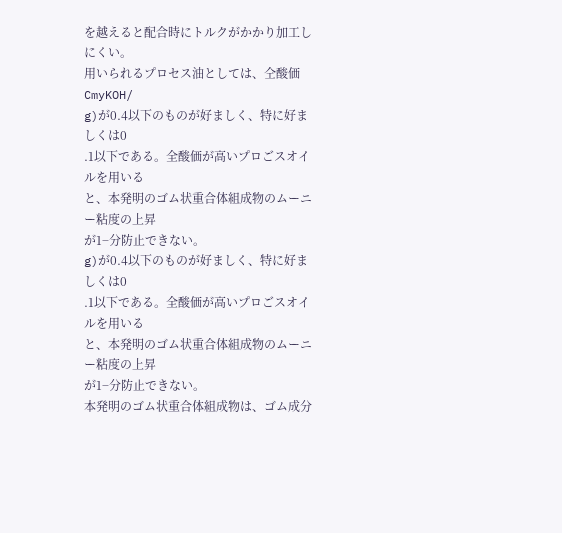を越えると配合時にトルクがかかり加工しにくい。
用いられるプロセス油としては、仝酸価CmyKOH/
g)が0.4以下のものが好ましく、特に好ましくは0
.1以下である。全酸価が高いプロごスオイルを用いる
と、本発明のゴム状重合体組成物のムーニー粘度の上昇
が1−分防止できない。
g)が0.4以下のものが好ましく、特に好ましくは0
.1以下である。全酸価が高いプロごスオイルを用いる
と、本発明のゴム状重合体組成物のムーニー粘度の上昇
が1−分防止できない。
本発明のゴム状重合体組成物は、ゴム成分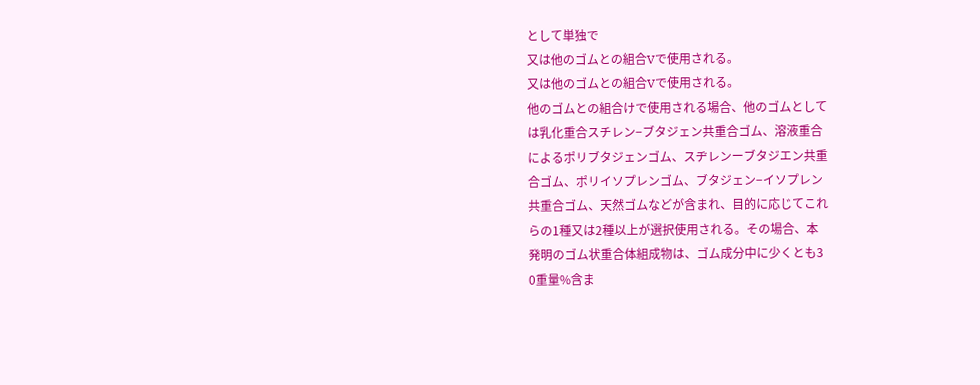として単独で
又は他のゴムとの組合Vで使用される。
又は他のゴムとの組合Vで使用される。
他のゴムとの組合けで使用される場合、他のゴムとして
は乳化重合スチレン−ブタジェン共重合ゴム、溶液重合
によるポリブタジェンゴム、スヂレンーブタジエン共重
合ゴム、ポリイソプレンゴム、ブタジェン−イソプレン
共重合ゴム、天然ゴムなどが含まれ、目的に応じてこれ
らの1種又は2種以上が選択使用される。その場合、本
発明のゴム状重合体組成物は、ゴム成分中に少くとも3
0重量%含ま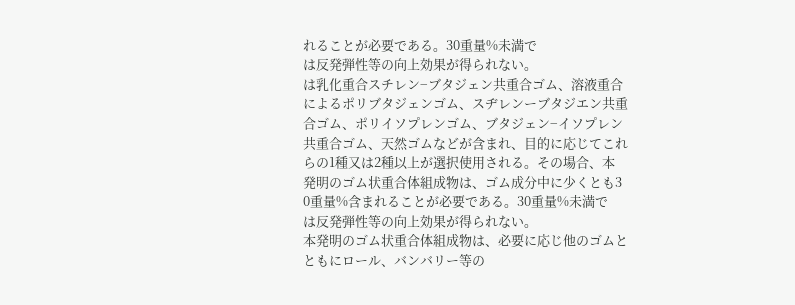れることが必要である。30重量%未満で
は反発弾性等の向上効果が得られない。
は乳化重合スチレン−ブタジェン共重合ゴム、溶液重合
によるポリブタジェンゴム、スヂレンーブタジエン共重
合ゴム、ポリイソプレンゴム、ブタジェン−イソプレン
共重合ゴム、天然ゴムなどが含まれ、目的に応じてこれ
らの1種又は2種以上が選択使用される。その場合、本
発明のゴム状重合体組成物は、ゴム成分中に少くとも3
0重量%含まれることが必要である。30重量%未満で
は反発弾性等の向上効果が得られない。
本発明のゴム状重合体組成物は、必要に応じ他のゴムと
ともにロール、バンバリー等の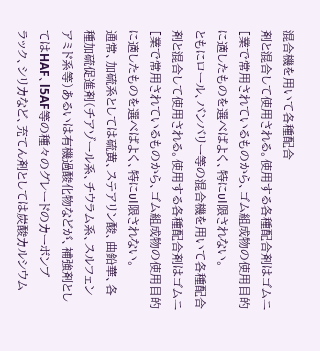混合機を用いて各種配合
剤と混合して使用される。使用する各種配合剤はゴムニ
[業で常用されているものから、ゴム組成物の使用目的
に適したものを選べばよく、特にυI限されない。
ともにロール、バンバリー等の混合機を用いて各種配合
剤と混合して使用される。使用する各種配合剤はゴムニ
[業で常用されているものから、ゴム組成物の使用目的
に適したものを選べばよく、特にυI限されない。
通常、加硫系としては硫黄、ステアリン酸、曲鉛華、各
種加硫促進剤(チアゾール系、チウラム系、スルフェン
アミド系等)あるいは有機過酸化物などが、補強剤とし
てはHAF、l5AF等の種々のグレードのカーボンブ
ラック、シリカなど、充てん剤としては炭酸カルシウム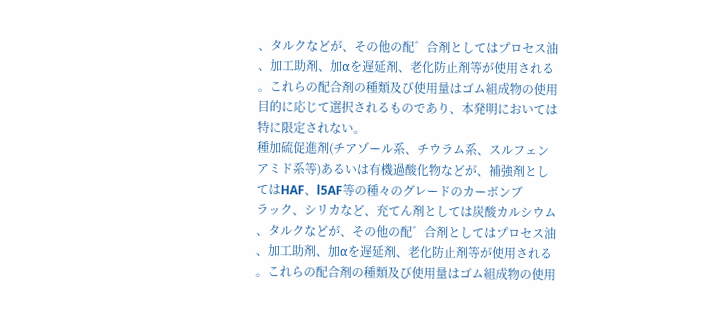、タルクなどが、その他の配゛合剤としてはプロセス油
、加工助剤、加αを遅延剤、老化防止剤等が使用される
。これらの配合剤の種類及び使用量はゴム組成物の使用
目的に応じて選択されるものであり、本発明においては
特に限定されない。
種加硫促進剤(チアゾール系、チウラム系、スルフェン
アミド系等)あるいは有機過酸化物などが、補強剤とし
てはHAF、l5AF等の種々のグレードのカーボンブ
ラック、シリカなど、充てん剤としては炭酸カルシウム
、タルクなどが、その他の配゛合剤としてはプロセス油
、加工助剤、加αを遅延剤、老化防止剤等が使用される
。これらの配合剤の種類及び使用量はゴム組成物の使用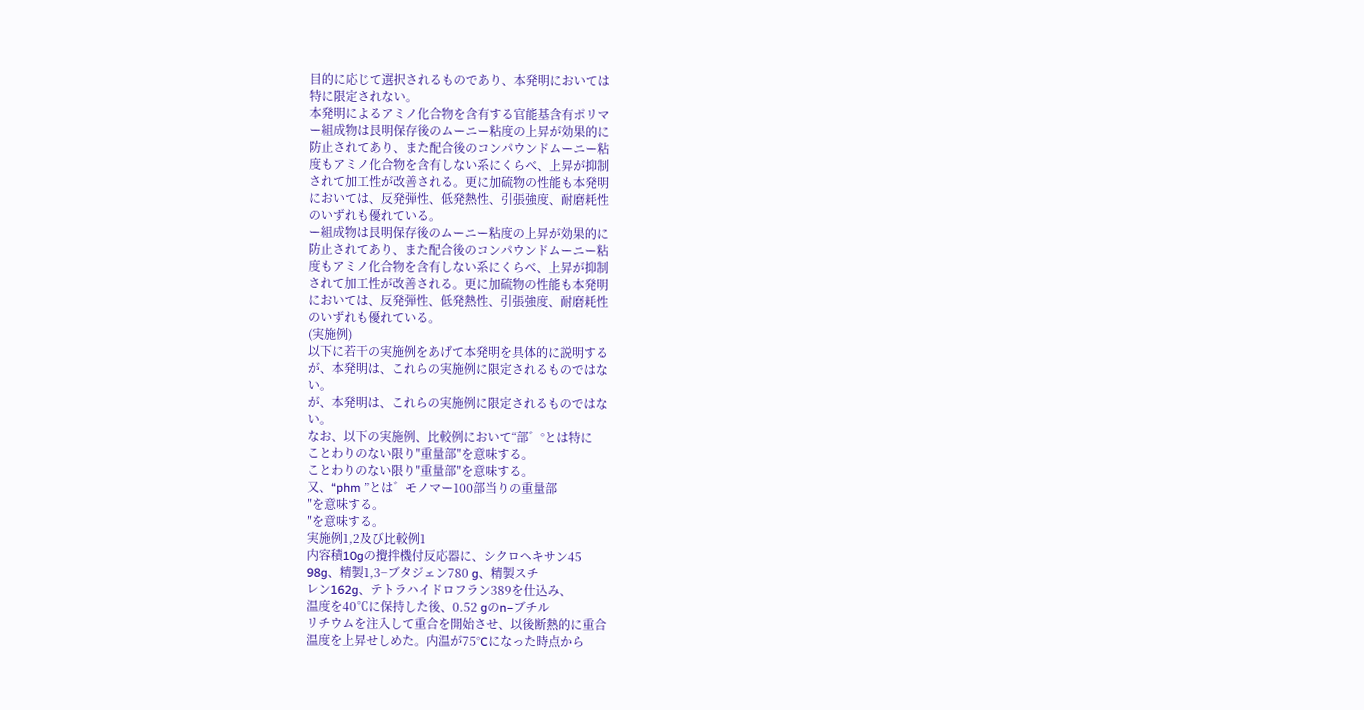目的に応じて選択されるものであり、本発明においては
特に限定されない。
本発明によるアミノ化合物を含有する官能基含有ポリマ
ー組成物は艮明保存後のムーニー粘度の上昇が効果的に
防止されてあり、また配合後のコンパウンドムーニー粘
度もアミノ化合物を含有しない系にくらべ、上昇が抑制
されて加工性が改善される。更に加硫物の性能も本発明
においては、反発弾性、低発熱性、引張強度、耐磨耗性
のいずれも優れている。
ー組成物は艮明保存後のムーニー粘度の上昇が効果的に
防止されてあり、また配合後のコンパウンドムーニー粘
度もアミノ化合物を含有しない系にくらべ、上昇が抑制
されて加工性が改善される。更に加硫物の性能も本発明
においては、反発弾性、低発熱性、引張強度、耐磨耗性
のいずれも優れている。
(実施例)
以下に若干の実施例をあげて本発明を具体的に説明する
が、本発明は、これらの実施例に限定されるものではな
い。
が、本発明は、これらの実施例に限定されるものではな
い。
なお、以下の実施例、比較例において“部゛°とは特に
ことわりのない限り″重量部″を意味する。
ことわりのない限り″重量部″を意味する。
又、“phm ”とは゛モノマー100部当りの重量部
″を意味する。
″を意味する。
実施例1,2及び比較例1
内容積10gの攪拌機付反応器に、シクロヘキサン45
98g、精製1,3−ブタジェン780 g、精製スチ
レン162g、テトラハイドロフラン389を仕込み、
温度を40℃に保持した後、0.52 gのn−ブチル
リチウムを注入して重合を開始させ、以後断熱的に重合
温度を上昇せしめた。内温が75°Cになった時点から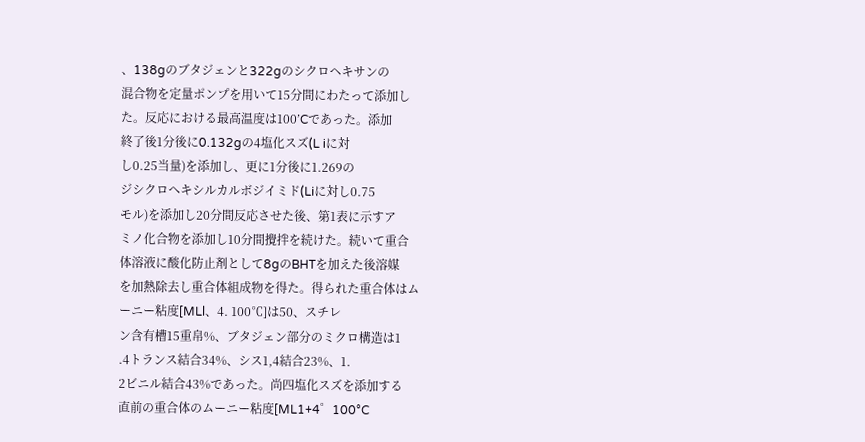、138gのブタジェンと322gのシクロヘキサンの
混合物を定量ポンプを用いて15分間にわたって添加し
た。反応における最高温度は100’Cであった。添加
終了後1分後に0.132gの4塩化スズ(L iに対
し0.25当量)を添加し、更に1分後に1.269の
ジシクロへキシルカルボジイミド(Liに対し0.75
モル)を添加し20分間反応させた後、第1表に示すア
ミノ化合物を添加し10分間攪拌を続けた。続いて重合
体溶液に酸化防止剤として8gのBHTを加えた後溶媒
を加熱除去し重合体組成物を得た。得られた重合体はム
ーニー粘度[MLl、4. 100℃]は50、スチレ
ン含有槽15重帛%、ブタジェン部分のミクロ構造は1
.4トランス結合34%、シス1,4結合23%、1.
2ビニル結合43%であった。尚四塩化スズを添加する
直前の重合体のムーニー粘度[ML1+4゜100°C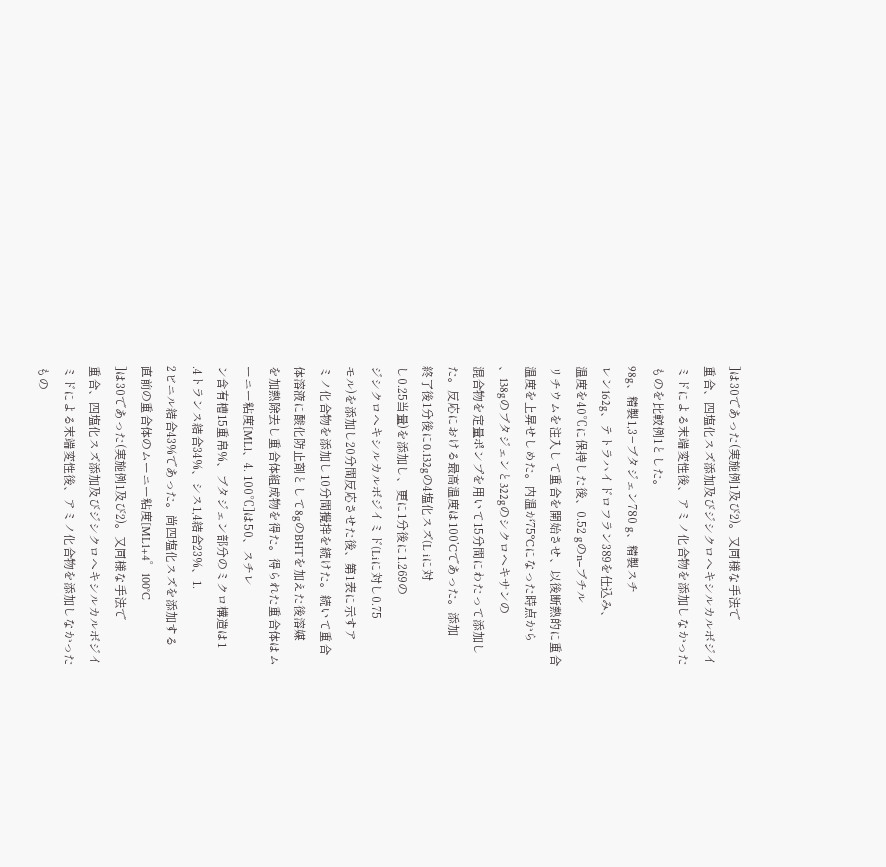]は30であった(実施例1及び2)。又同様な手法で
重合、四塩化スズ添加及びジシクロへキシルカルボジイ
ミドによる末端変性後、アミノ化合物を添加しなかった
ものを比較例1とした。
98g、精製1,3−ブタジェン780 g、精製スチ
レン162g、テトラハイドロフラン389を仕込み、
温度を40℃に保持した後、0.52 gのn−ブチル
リチウムを注入して重合を開始させ、以後断熱的に重合
温度を上昇せしめた。内温が75°Cになった時点から
、138gのブタジェンと322gのシクロヘキサンの
混合物を定量ポンプを用いて15分間にわたって添加し
た。反応における最高温度は100’Cであった。添加
終了後1分後に0.132gの4塩化スズ(L iに対
し0.25当量)を添加し、更に1分後に1.269の
ジシクロへキシルカルボジイミド(Liに対し0.75
モル)を添加し20分間反応させた後、第1表に示すア
ミノ化合物を添加し10分間攪拌を続けた。続いて重合
体溶液に酸化防止剤として8gのBHTを加えた後溶媒
を加熱除去し重合体組成物を得た。得られた重合体はム
ーニー粘度[MLl、4. 100℃]は50、スチレ
ン含有槽15重帛%、ブタジェン部分のミクロ構造は1
.4トランス結合34%、シス1,4結合23%、1.
2ビニル結合43%であった。尚四塩化スズを添加する
直前の重合体のムーニー粘度[ML1+4゜100°C
]は30であった(実施例1及び2)。又同様な手法で
重合、四塩化スズ添加及びジシクロへキシルカルボジイ
ミドによる末端変性後、アミノ化合物を添加しなかった
もの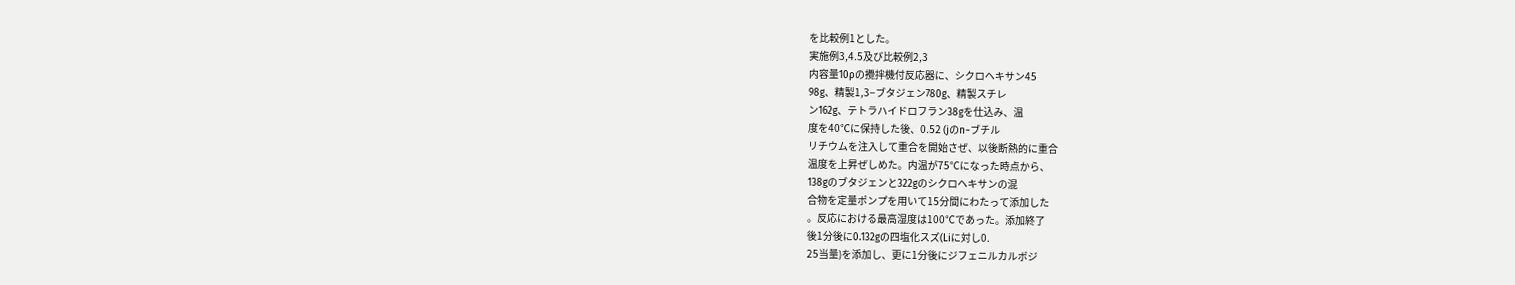を比較例1とした。
実施例3,4.5及び比較例2,3
内容量10ρの攪拌機付反応器に、シクロヘキサン45
98g、精製1,3−ブタジェン780g、精製スチレ
ン162g、テトラハイドロフラン38gを仕込み、温
度を40℃に保持した後、0.52 (jのn−ブチル
リチウムを注入して重合を開始さぜ、以後断熱的に重合
温度を上昇ぜしめた。内温が75℃になった時点から、
138gのブタジェンと322gのシクロヘキサンの混
合物を定量ポンプを用いて15分間にわたって添加した
。反応における最高湿度は100℃であった。添加終了
後1分後に0.132gの四塩化スズ(Liに対し0.
25当量)を添加し、更に1分後にジフェニルカルボジ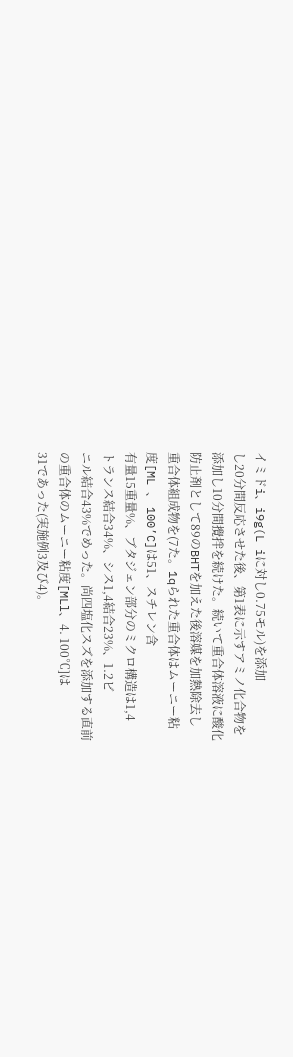イミドi、i9g(L iに対し0.75モル)を添加
し20分間反応させた後、第1表に示すアミノ化合物を
添加し10分間攪拌を続けた。続いて重合体溶液に酸化
防止剤として89のBHTを加えた後溶媒を加熱除去し
重合体組成物を(7た。1qられた重合体はムーニー粘
度[ML 、 100’C]は51、スチレン含
有量15重量%、ブタジェン部分のミクロ構造は1,4
トランス結合34%、シス1,4結合23%、1.2ビ
ニル結合43%でめった。尚四塩化スズを添加する直前
の重合体のムーニー粘度[MLl、4. 100℃]は
31であった(実施例3及び4)。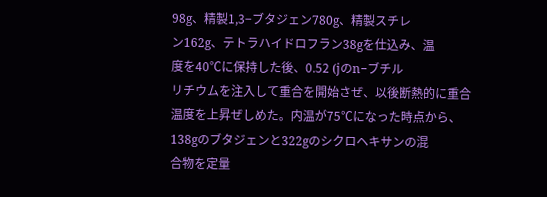98g、精製1,3−ブタジェン780g、精製スチレ
ン162g、テトラハイドロフラン38gを仕込み、温
度を40℃に保持した後、0.52 (jのn−ブチル
リチウムを注入して重合を開始さぜ、以後断熱的に重合
温度を上昇ぜしめた。内温が75℃になった時点から、
138gのブタジェンと322gのシクロヘキサンの混
合物を定量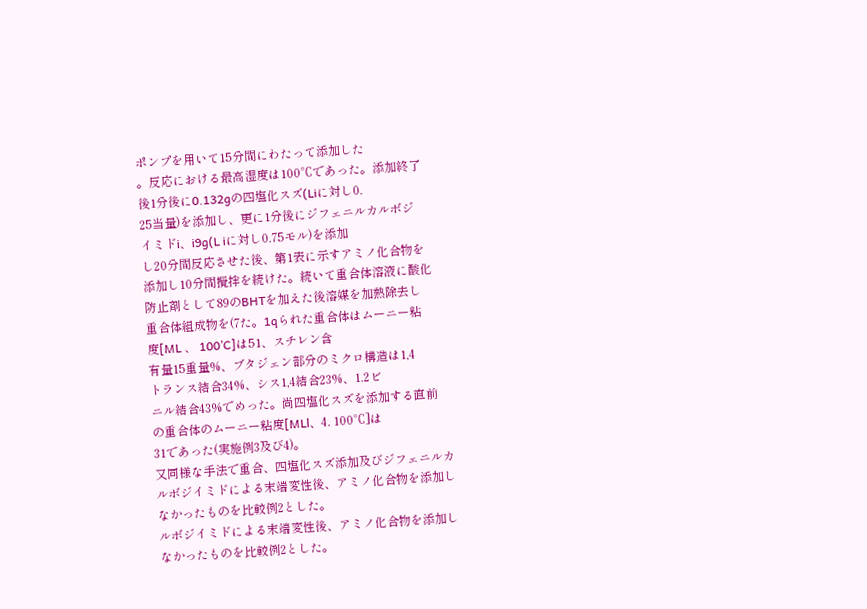ポンプを用いて15分間にわたって添加した
。反応における最高湿度は100℃であった。添加終了
後1分後に0.132gの四塩化スズ(Liに対し0.
25当量)を添加し、更に1分後にジフェニルカルボジ
イミドi、i9g(L iに対し0.75モル)を添加
し20分間反応させた後、第1表に示すアミノ化合物を
添加し10分間攪拌を続けた。続いて重合体溶液に酸化
防止剤として89のBHTを加えた後溶媒を加熱除去し
重合体組成物を(7た。1qられた重合体はムーニー粘
度[ML 、 100’C]は51、スチレン含
有量15重量%、ブタジェン部分のミクロ構造は1,4
トランス結合34%、シス1,4結合23%、1.2ビ
ニル結合43%でめった。尚四塩化スズを添加する直前
の重合体のムーニー粘度[MLl、4. 100℃]は
31であった(実施例3及び4)。
又同様な手法で重合、四塩化スズ添加及びジフェニルカ
ルボジイミドによる末端変性後、アミノ化合物を添加し
なかったものを比較例2とした。
ルボジイミドによる末端変性後、アミノ化合物を添加し
なかったものを比較例2とした。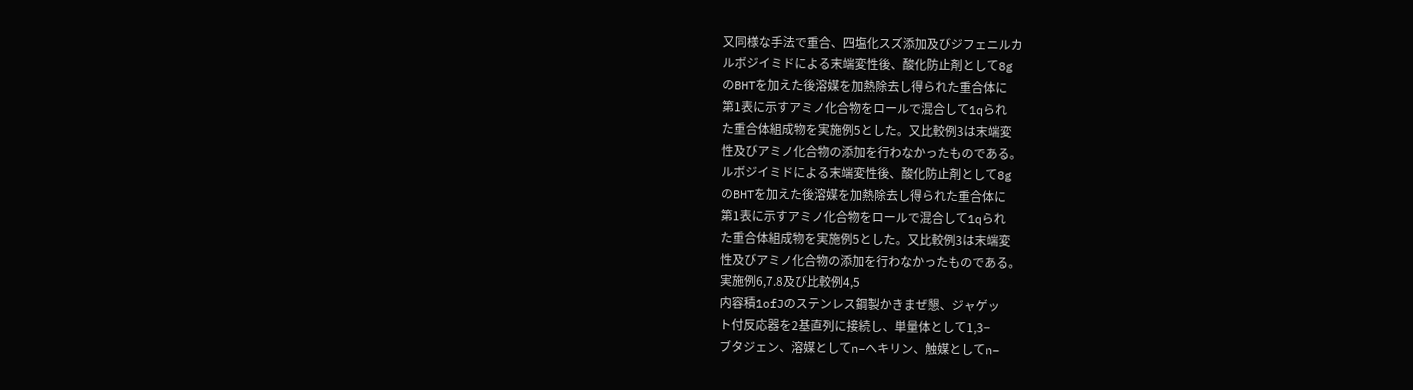又同様な手法で重合、四塩化スズ添加及びジフェニルカ
ルボジイミドによる末端変性後、酸化防止剤として8g
のBHTを加えた後溶媒を加熱除去し得られた重合体に
第1表に示すアミノ化合物をロールで混合して1qられ
た重合体組成物を実施例5とした。又比較例3は末端変
性及びアミノ化合物の添加を行わなかったものである。
ルボジイミドによる末端変性後、酸化防止剤として8g
のBHTを加えた後溶媒を加熱除去し得られた重合体に
第1表に示すアミノ化合物をロールで混合して1qられ
た重合体組成物を実施例5とした。又比較例3は末端変
性及びアミノ化合物の添加を行わなかったものである。
実施例6,7.8及び比較例4,5
内容積1ofJのステンレス鋼製かきまぜ懇、ジャゲッ
ト付反応器を2基直列に接続し、単量体として1,3−
ブタジェン、溶媒としてn−へキリン、触媒としてn−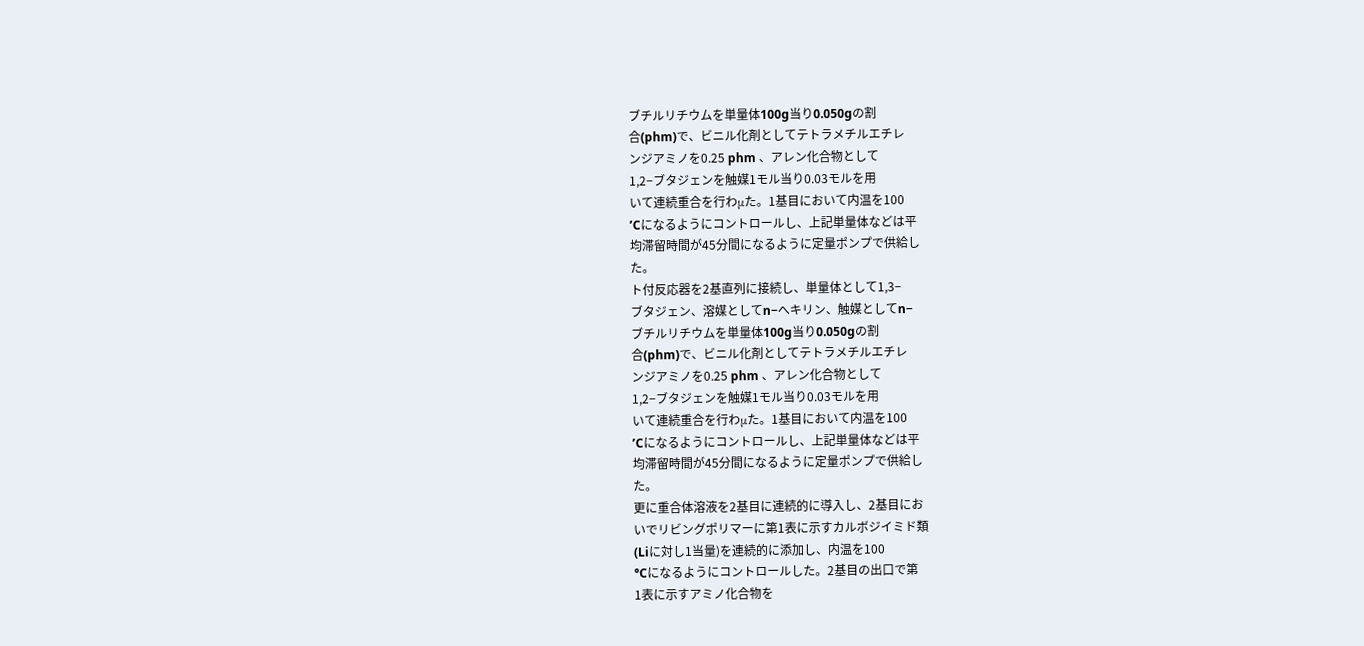ブチルリチウムを単量体100g当り0.050gの割
合(phm)で、ビニル化剤としてテトラメチルエチレ
ンジアミノを0.25 phm 、アレン化合物として
1,2−ブタジェンを触媒1モル当り0.03モルを用
いて連続重合を行わμた。1基目において内温を100
’Cになるようにコントロールし、上記単量体などは平
均滞留時間が45分間になるように定量ポンプで供給し
た。
ト付反応器を2基直列に接続し、単量体として1,3−
ブタジェン、溶媒としてn−へキリン、触媒としてn−
ブチルリチウムを単量体100g当り0.050gの割
合(phm)で、ビニル化剤としてテトラメチルエチレ
ンジアミノを0.25 phm 、アレン化合物として
1,2−ブタジェンを触媒1モル当り0.03モルを用
いて連続重合を行わμた。1基目において内温を100
’Cになるようにコントロールし、上記単量体などは平
均滞留時間が45分間になるように定量ポンプで供給し
た。
更に重合体溶液を2基目に連続的に導入し、2基目にお
いでリビングポリマーに第1表に示すカルボジイミド類
(Liに対し1当量)を連続的に添加し、内温を100
°Cになるようにコントロールした。2基目の出口で第
1表に示すアミノ化合物を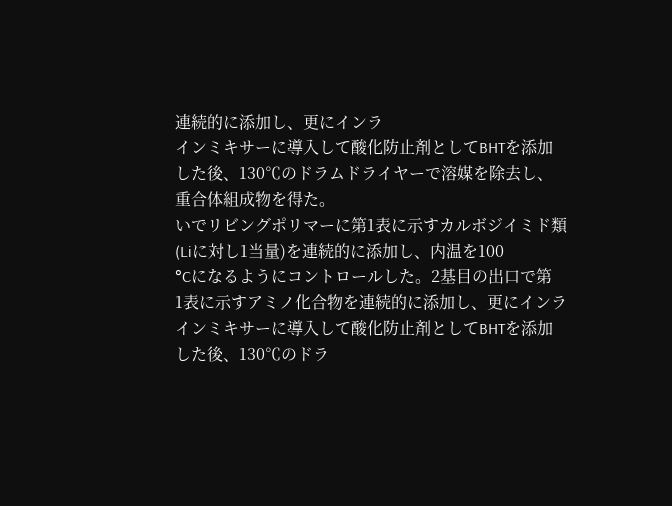連続的に添加し、更にインラ
インミキサーに導入して酸化防止剤としてBHTを添加
した後、130℃のドラムドライヤーで溶媒を除去し、
重合体組成物を得た。
いでリビングポリマーに第1表に示すカルボジイミド類
(Liに対し1当量)を連続的に添加し、内温を100
°Cになるようにコントロールした。2基目の出口で第
1表に示すアミノ化合物を連続的に添加し、更にインラ
インミキサーに導入して酸化防止剤としてBHTを添加
した後、130℃のドラ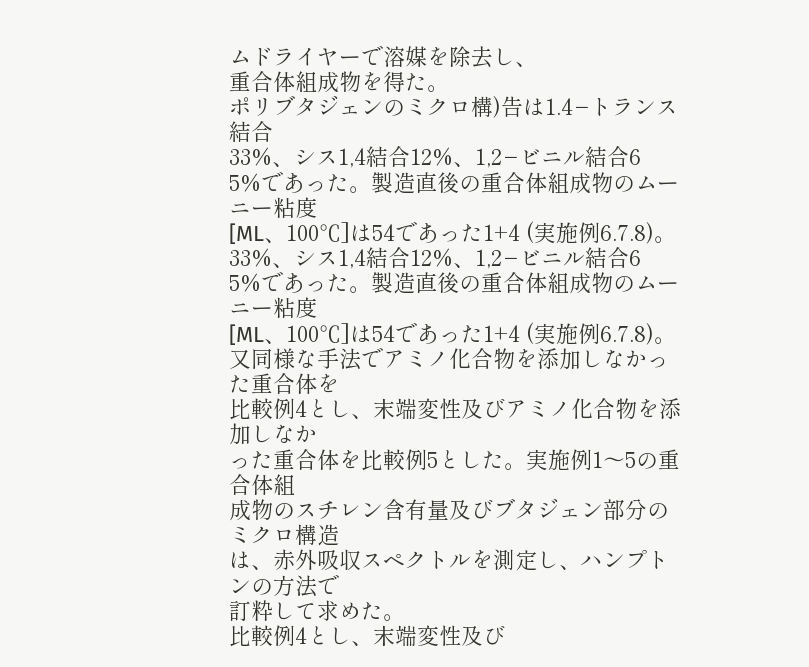ムドライヤーで溶媒を除去し、
重合体組成物を得た。
ポリブタジェンのミクロ構)告は1.4−トランス結合
33%、シス1,4結合12%、1,2−ビニル結合6
5%であった。製造直後の重合体組成物のムーニー粘度
[ML、100℃]は54であった1+4 (実施例6.7.8)。
33%、シス1,4結合12%、1,2−ビニル結合6
5%であった。製造直後の重合体組成物のムーニー粘度
[ML、100℃]は54であった1+4 (実施例6.7.8)。
又同様な手法でアミノ化合物を添加しなかった重合体を
比較例4とし、末端変性及びアミノ化合物を添加しなか
った重合体を比較例5とした。実施例1〜5の重合体組
成物のスチレン含有量及びブタジェン部分のミクロ構造
は、赤外吸収スペクトルを測定し、ハンプトンの方法で
訂粋して求めた。
比較例4とし、末端変性及び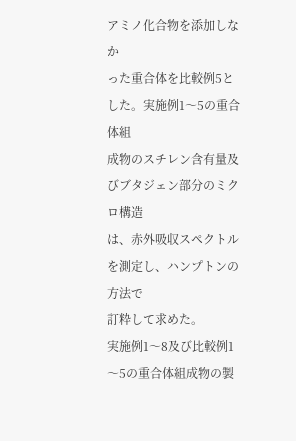アミノ化合物を添加しなか
った重合体を比較例5とした。実施例1〜5の重合体組
成物のスチレン含有量及びブタジェン部分のミクロ構造
は、赤外吸収スペクトルを測定し、ハンプトンの方法で
訂粋して求めた。
実施例1〜8及び比較例1〜5の重合体組成物の製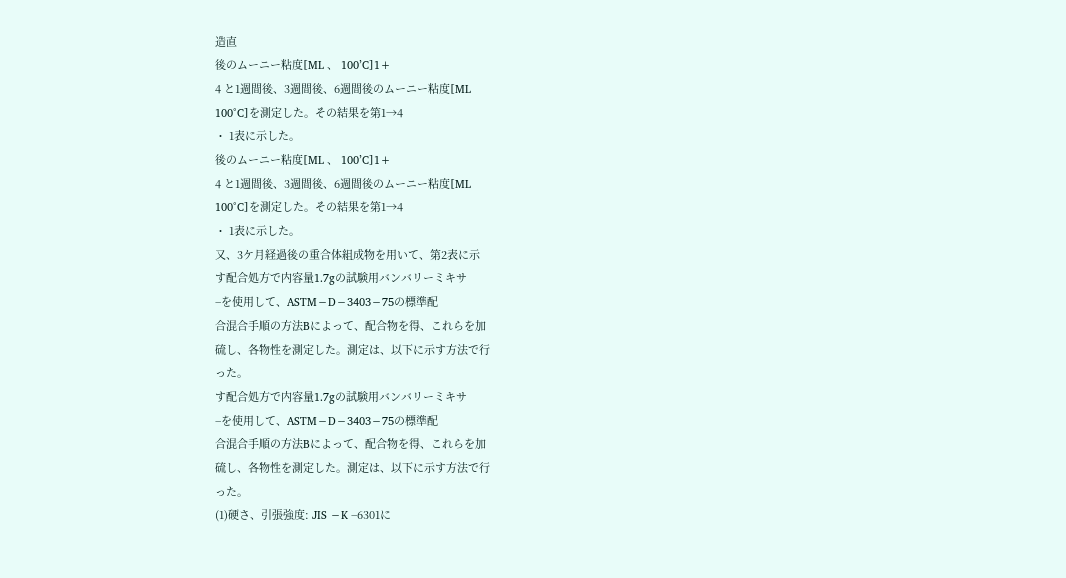造直
後のムーニー粘度[ML 、 100’C]1+
4 と1週間後、3週間後、6週間後のムーニー粘度[ML
100°C]を測定した。その結果を第1→4
・ 1表に示した。
後のムーニー粘度[ML 、 100’C]1+
4 と1週間後、3週間後、6週間後のムーニー粘度[ML
100°C]を測定した。その結果を第1→4
・ 1表に示した。
又、3ケ月経過後の重合体組成物を用いて、第2表に示
す配合処方で内容量1.7gの試験用バンバリーミキサ
−を使用して、ASTM−D−3403−75の標準配
合混合手順の方法Bによって、配合物を得、これらを加
硫し、各物性を測定した。測定は、以下に示す方法で行
った。
す配合処方で内容量1.7gの試験用バンバリーミキサ
−を使用して、ASTM−D−3403−75の標準配
合混合手順の方法Bによって、配合物を得、これらを加
硫し、各物性を測定した。測定は、以下に示す方法で行
った。
(1)硬さ、引張強度: JIS −K −6301に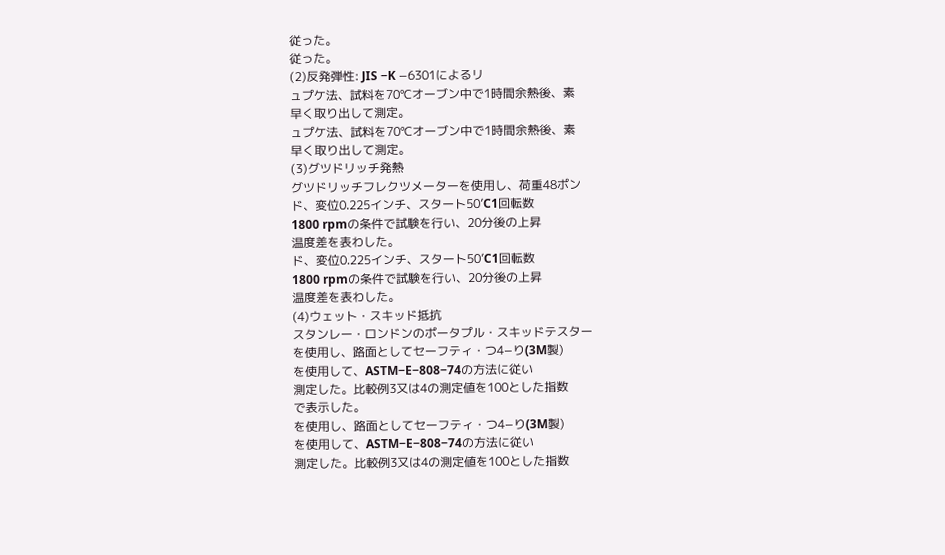従った。
従った。
(2)反発弾性: JIS −K −6301によるリ
ュプケ法、試料を70℃オーブン中で1時間余熱後、素
早く取り出して測定。
ュプケ法、試料を70℃オーブン中で1時間余熱後、素
早く取り出して測定。
(3)グツドリッチ発熱
グツドリッチフレクツメーターを使用し、荷重48ポン
ド、変位0.225インチ、スタート50’C1回転数
1800 rpmの条件で試験を行い、20分後の上昇
温度差を表わした。
ド、変位0.225インチ、スタート50’C1回転数
1800 rpmの条件で試験を行い、20分後の上昇
温度差を表わした。
(4)ウェット・スキッド抵抗
スタンレー・ロンドンのポータプル・スキッドテスター
を使用し、路面としてセーフティ・つ4−り(3M製)
を使用して、ASTM−E−808−74の方法に従い
測定した。比較例3又は4の測定値を100とした指数
で表示した。
を使用し、路面としてセーフティ・つ4−り(3M製)
を使用して、ASTM−E−808−74の方法に従い
測定した。比較例3又は4の測定値を100とした指数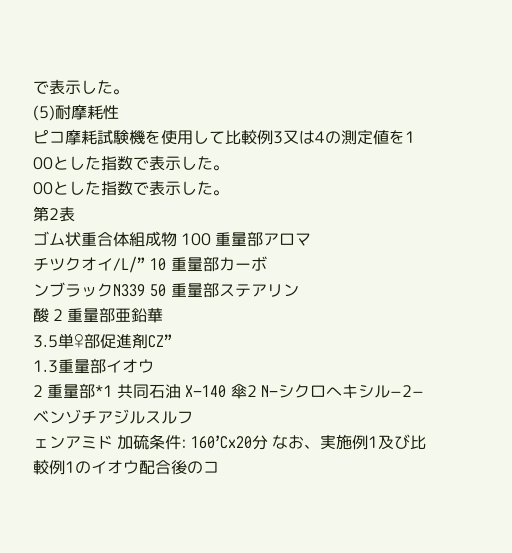で表示した。
(5)耐摩耗性
ピコ摩耗試験機を使用して比較例3又は4の測定値を1
00とした指数で表示した。
00とした指数で表示した。
第2表
ゴム状重合体組成物 100 重量部アロマ
チツクオイ/L/” 10 重量部カーボ
ンブラックN339 50 重量部ステアリン
酸 2 重量部亜鉛華
3.5単♀部促進剤CZ”
1.3重量部イオウ
2 重量部*1 共同石油 X−140 傘2 N−シクロへキシル−2−ベンゾチアジルスルフ
ェンアミド 加硫条件: 160’Cx20分 なお、実施例1及び比較例1のイオウ配合後のコ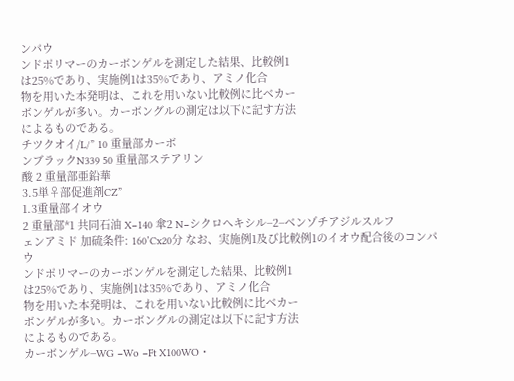ンパウ
ンドポリマーのカーボンゲルを測定した結果、比較例1
は25%であり、実施例1は35%であり、アミノ化合
物を用いた本発明は、これを用いない比較例に比ベカー
ボンゲルが多い。カーボングルの測定は以下に記す方法
によるものである。
チツクオイ/L/” 10 重量部カーボ
ンブラックN339 50 重量部ステアリン
酸 2 重量部亜鉛華
3.5単♀部促進剤CZ”
1.3重量部イオウ
2 重量部*1 共同石油 X−140 傘2 N−シクロへキシル−2−ベンゾチアジルスルフ
ェンアミド 加硫条件: 160’Cx20分 なお、実施例1及び比較例1のイオウ配合後のコンパウ
ンドポリマーのカーボンゲルを測定した結果、比較例1
は25%であり、実施例1は35%であり、アミノ化合
物を用いた本発明は、これを用いない比較例に比ベカー
ボンゲルが多い。カーボングルの測定は以下に記す方法
によるものである。
カーボンゲル−WG −Wo −Ft X100WO・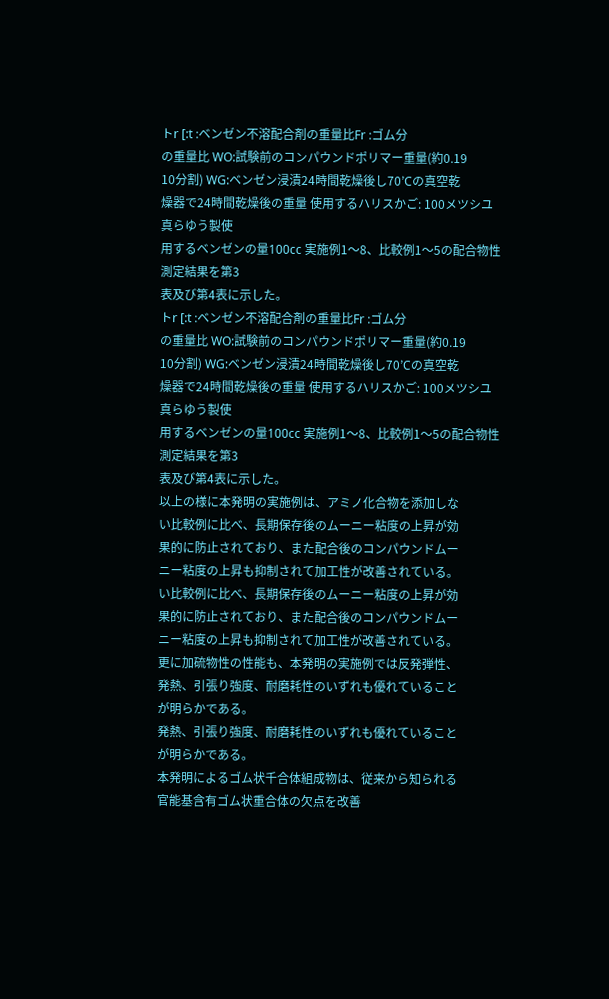トr [:t :ベンゼン不溶配合剤の重量比Fr :ゴム分
の重量比 WO:試験前のコンパウンドポリマー重量(約0.19
10分割) WG:ベンゼン浸漬24時間乾燥後し70’Cの真空乾
燥器で24時間乾燥後の重量 使用するハリスかご: 100メツシユ真らゆう製使
用するベンゼンの量100cc 実施例1〜8、比較例1〜5の配合物性測定結果を第3
表及び第4表に示した。
トr [:t :ベンゼン不溶配合剤の重量比Fr :ゴム分
の重量比 WO:試験前のコンパウンドポリマー重量(約0.19
10分割) WG:ベンゼン浸漬24時間乾燥後し70’Cの真空乾
燥器で24時間乾燥後の重量 使用するハリスかご: 100メツシユ真らゆう製使
用するベンゼンの量100cc 実施例1〜8、比較例1〜5の配合物性測定結果を第3
表及び第4表に示した。
以上の様に本発明の実施例は、アミノ化合物を添加しな
い比較例に比べ、長期保存後のムーニー粘度の上昇が効
果的に防止されており、また配合後のコンパウンドムー
ニー粘度の上昇も抑制されて加工性が改善されている。
い比較例に比べ、長期保存後のムーニー粘度の上昇が効
果的に防止されており、また配合後のコンパウンドムー
ニー粘度の上昇も抑制されて加工性が改善されている。
更に加硫物性の性能も、本発明の実施例では反発弾性、
発熱、引張り強度、耐磨耗性のいずれも優れていること
が明らかである。
発熱、引張り強度、耐磨耗性のいずれも優れていること
が明らかである。
本発明によるゴム状千合体組成物は、従来から知られる
官能基含有ゴム状重合体の欠点を改善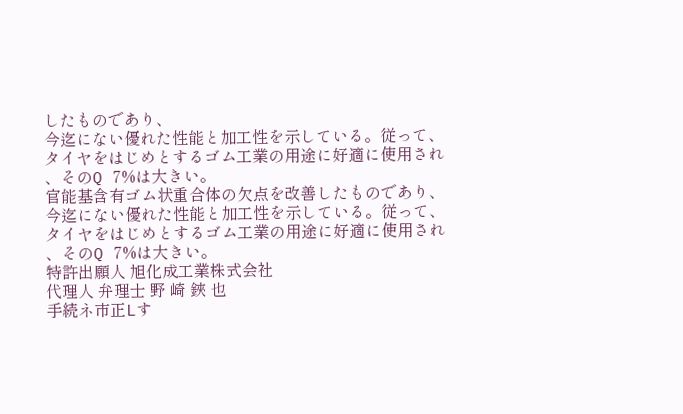したものであり、
今迄にない優れた性能と加工性を示している。従って、
タイヤをはじめとするゴム工業の用途に好適に使用され
、そのQ 7%は大きい。
官能基含有ゴム状重合体の欠点を改善したものであり、
今迄にない優れた性能と加工性を示している。従って、
タイヤをはじめとするゴム工業の用途に好適に使用され
、そのQ 7%は大きい。
特許出願人 旭化成工業株式会社
代理人 弁理士 野 崎 鋏 也
手続ネ市正Lす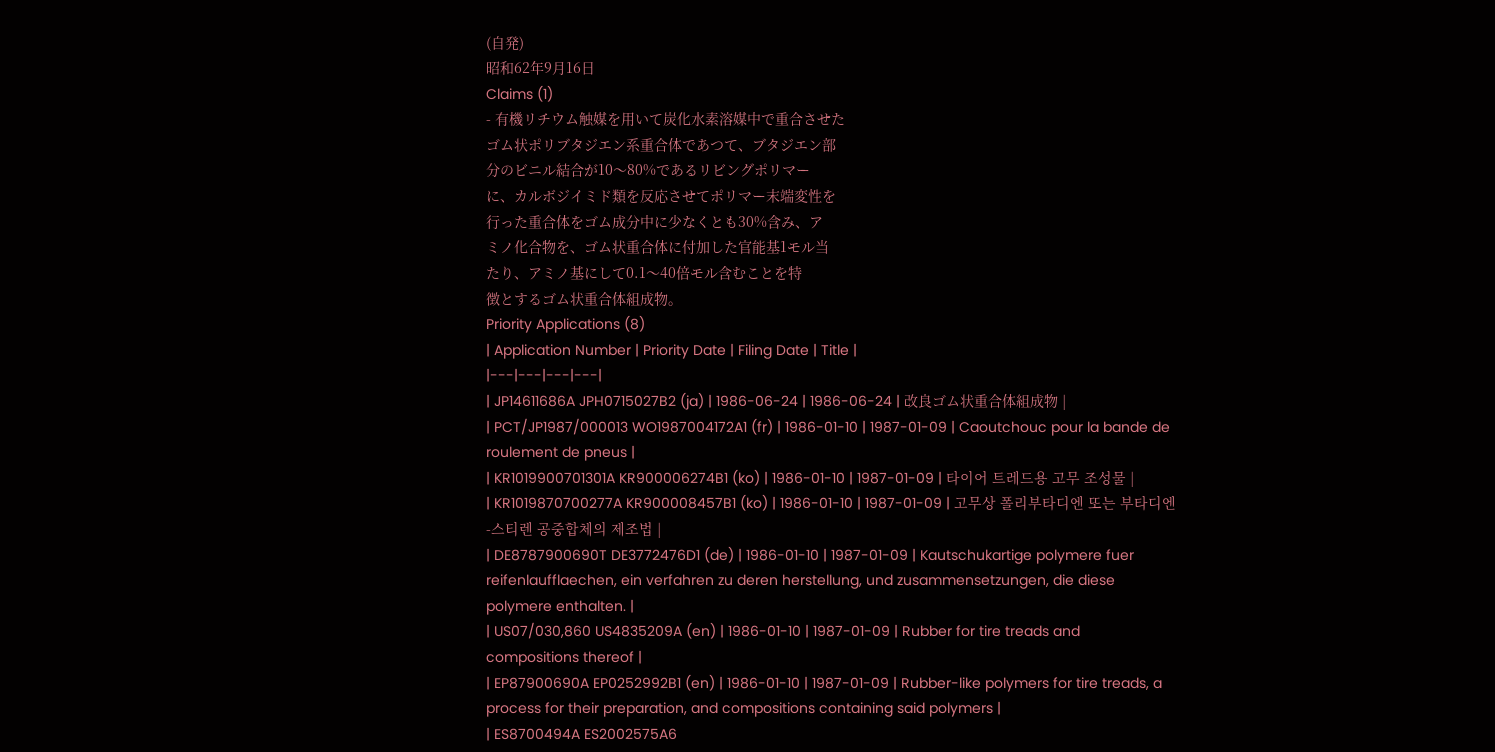(自発)
昭和62年9月16日
Claims (1)
- 有機リチウム触媒を用いて炭化水素溶媒中で重合させた
ゴム状ポリブタジエン系重合体であつて、ブタジエン部
分のビニル結合が10〜80%であるリビングポリマー
に、カルボジイミド類を反応させてポリマー末端変性を
行った重合体をゴム成分中に少なくとも30%含み、ア
ミノ化合物を、ゴム状重合体に付加した官能基1モル当
たり、アミノ基にして0.1〜40倍モル含むことを特
徴とするゴム状重合体組成物。
Priority Applications (8)
| Application Number | Priority Date | Filing Date | Title |
|---|---|---|---|
| JP14611686A JPH0715027B2 (ja) | 1986-06-24 | 1986-06-24 | 改良ゴム状重合体組成物 |
| PCT/JP1987/000013 WO1987004172A1 (fr) | 1986-01-10 | 1987-01-09 | Caoutchouc pour la bande de roulement de pneus |
| KR1019900701301A KR900006274B1 (ko) | 1986-01-10 | 1987-01-09 | 타이어 트레드용 고무 조성물 |
| KR1019870700277A KR900008457B1 (ko) | 1986-01-10 | 1987-01-09 | 고무상 폴리부타디엔 또는 부타디엔-스티렌 공중합체의 제조법 |
| DE8787900690T DE3772476D1 (de) | 1986-01-10 | 1987-01-09 | Kautschukartige polymere fuer reifenlaufflaechen, ein verfahren zu deren herstellung, und zusammensetzungen, die diese polymere enthalten. |
| US07/030,860 US4835209A (en) | 1986-01-10 | 1987-01-09 | Rubber for tire treads and compositions thereof |
| EP87900690A EP0252992B1 (en) | 1986-01-10 | 1987-01-09 | Rubber-like polymers for tire treads, a process for their preparation, and compositions containing said polymers |
| ES8700494A ES2002575A6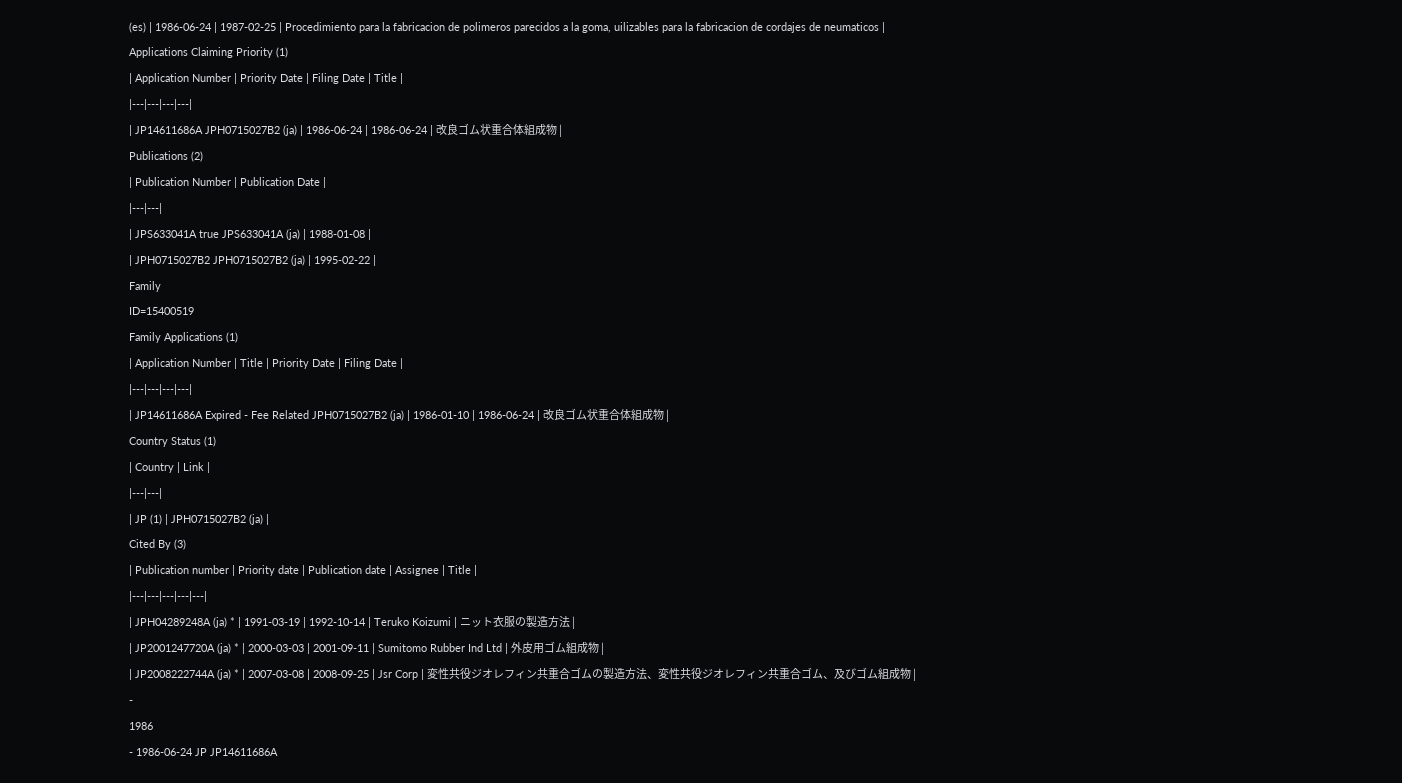(es) | 1986-06-24 | 1987-02-25 | Procedimiento para la fabricacion de polimeros parecidos a la goma, uilizables para la fabricacion de cordajes de neumaticos |
Applications Claiming Priority (1)
| Application Number | Priority Date | Filing Date | Title |
|---|---|---|---|
| JP14611686A JPH0715027B2 (ja) | 1986-06-24 | 1986-06-24 | 改良ゴム状重合体組成物 |
Publications (2)
| Publication Number | Publication Date |
|---|---|
| JPS633041A true JPS633041A (ja) | 1988-01-08 |
| JPH0715027B2 JPH0715027B2 (ja) | 1995-02-22 |
Family
ID=15400519
Family Applications (1)
| Application Number | Title | Priority Date | Filing Date |
|---|---|---|---|
| JP14611686A Expired - Fee Related JPH0715027B2 (ja) | 1986-01-10 | 1986-06-24 | 改良ゴム状重合体組成物 |
Country Status (1)
| Country | Link |
|---|---|
| JP (1) | JPH0715027B2 (ja) |
Cited By (3)
| Publication number | Priority date | Publication date | Assignee | Title |
|---|---|---|---|---|
| JPH04289248A (ja) * | 1991-03-19 | 1992-10-14 | Teruko Koizumi | ニット衣服の製造方法 |
| JP2001247720A (ja) * | 2000-03-03 | 2001-09-11 | Sumitomo Rubber Ind Ltd | 外皮用ゴム組成物 |
| JP2008222744A (ja) * | 2007-03-08 | 2008-09-25 | Jsr Corp | 変性共役ジオレフィン共重合ゴムの製造方法、変性共役ジオレフィン共重合ゴム、及びゴム組成物 |
-
1986
- 1986-06-24 JP JP14611686A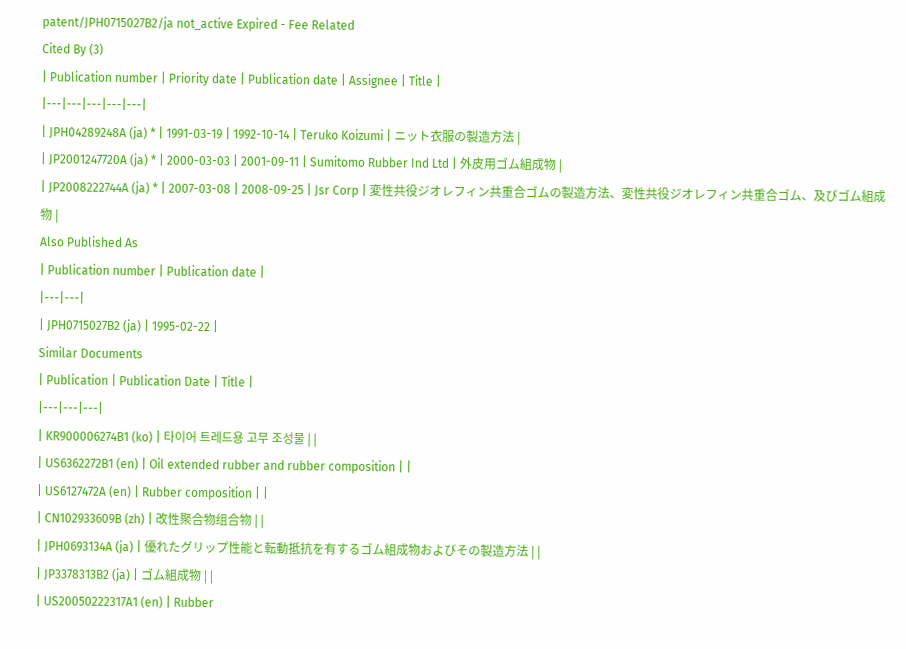patent/JPH0715027B2/ja not_active Expired - Fee Related
Cited By (3)
| Publication number | Priority date | Publication date | Assignee | Title |
|---|---|---|---|---|
| JPH04289248A (ja) * | 1991-03-19 | 1992-10-14 | Teruko Koizumi | ニット衣服の製造方法 |
| JP2001247720A (ja) * | 2000-03-03 | 2001-09-11 | Sumitomo Rubber Ind Ltd | 外皮用ゴム組成物 |
| JP2008222744A (ja) * | 2007-03-08 | 2008-09-25 | Jsr Corp | 変性共役ジオレフィン共重合ゴムの製造方法、変性共役ジオレフィン共重合ゴム、及びゴム組成物 |
Also Published As
| Publication number | Publication date |
|---|---|
| JPH0715027B2 (ja) | 1995-02-22 |
Similar Documents
| Publication | Publication Date | Title |
|---|---|---|
| KR900006274B1 (ko) | 타이어 트레드용 고무 조성물 | |
| US6362272B1 (en) | Oil extended rubber and rubber composition | |
| US6127472A (en) | Rubber composition | |
| CN102933609B (zh) | 改性聚合物组合物 | |
| JPH0693134A (ja) | 優れたグリップ性能と転動抵抗を有するゴム組成物およびその製造方法 | |
| JP3378313B2 (ja) | ゴム組成物 | |
| US20050222317A1 (en) | Rubber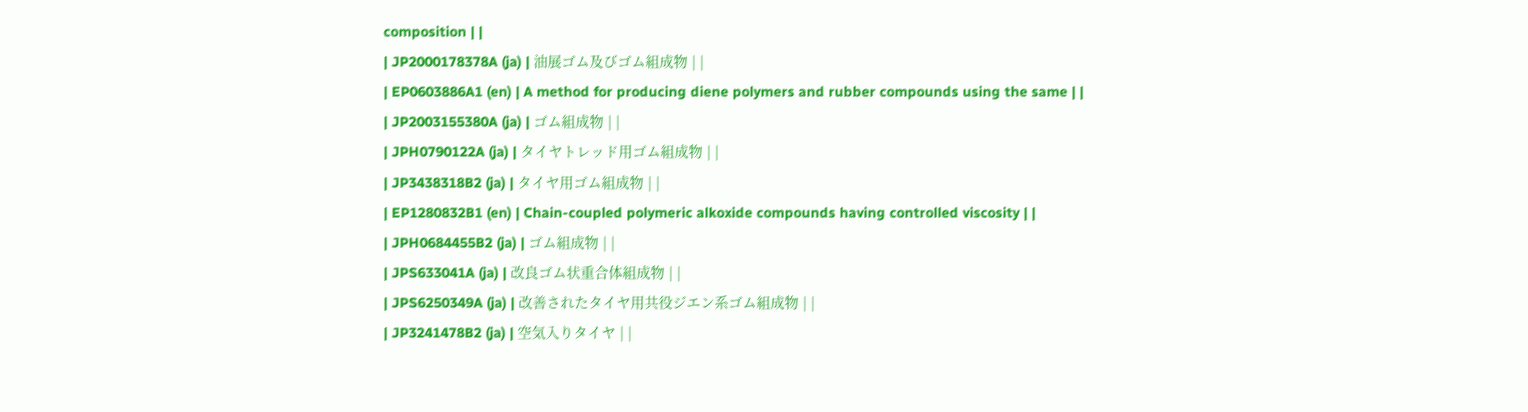composition | |
| JP2000178378A (ja) | 油展ゴム及びゴム組成物 | |
| EP0603886A1 (en) | A method for producing diene polymers and rubber compounds using the same | |
| JP2003155380A (ja) | ゴム組成物 | |
| JPH0790122A (ja) | タイヤトレッド用ゴム組成物 | |
| JP3438318B2 (ja) | タイヤ用ゴム組成物 | |
| EP1280832B1 (en) | Chain-coupled polymeric alkoxide compounds having controlled viscosity | |
| JPH0684455B2 (ja) | ゴム組成物 | |
| JPS633041A (ja) | 改良ゴム状重合体組成物 | |
| JPS6250349A (ja) | 改善されたタイヤ用共役ジエン系ゴム組成物 | |
| JP3241478B2 (ja) | 空気入りタイヤ | |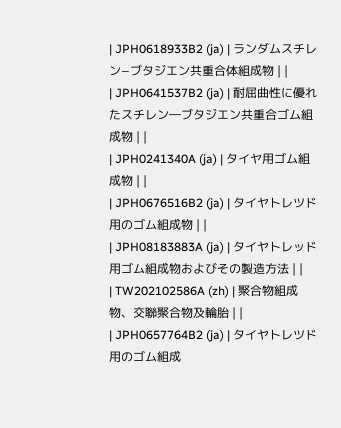| JPH0618933B2 (ja) | ランダムスチレン−ブタジエン共重合体組成物 | |
| JPH0641537B2 (ja) | 耐屈曲性に優れたスチレン―ブタジエン共重合ゴム組成物 | |
| JPH0241340A (ja) | タイヤ用ゴム組成物 | |
| JPH0676516B2 (ja) | タイヤトレツド用のゴム組成物 | |
| JPH08183883A (ja) | タイヤトレッド用ゴム組成物およびその製造方法 | |
| TW202102586A (zh) | 聚合物組成物、交聯聚合物及輪胎 | |
| JPH0657764B2 (ja) | タイヤトレツド用のゴム組成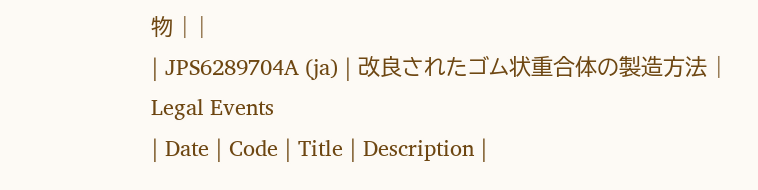物 | |
| JPS6289704A (ja) | 改良されたゴム状重合体の製造方法 |
Legal Events
| Date | Code | Title | Description |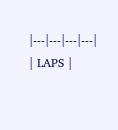|---|---|---|---|
| LAPS |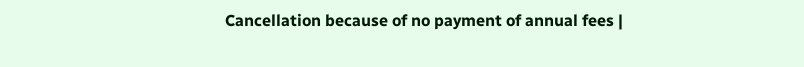Cancellation because of no payment of annual fees |